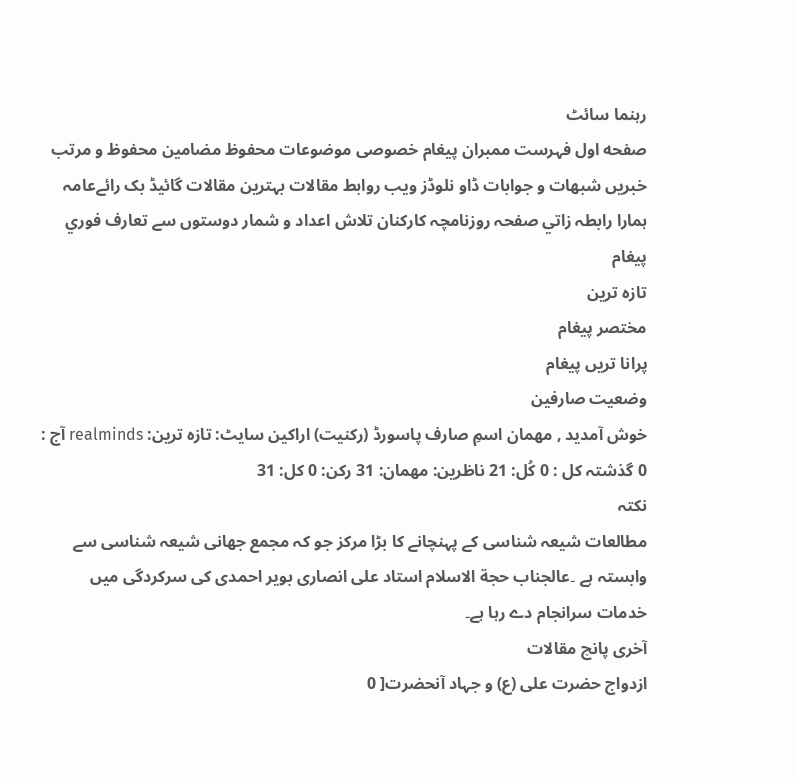رہنما سائٹ
صفحه اول فہرست ممبران پیغام خصوصی موضوعات محفوظ مضامين محفوظ و مرتب خبريں شبھات و جوابات ڈاو نلوڈز ويب روابط مقالات بہترين مقالات گائيڈ بک رائےعامہ ہمارا رابطہ زاتي صفحہ روزنامچہ کارکنان تلاش اعداد و شمار دوستوں سے تعارف فوري پيغام
تازہ ترین
مختصر پيغام
پرانا تریں پیغام
وضعيت صارفين
خوش آمدید , مهمان اسمِ صارف پاسورڈ (رکنیت) اراکین سایٹ: تازہ ترین: realminds آج : 0 گذشتہ کل : 0 کُل: 21 ناظرین: مهمان: 31 رکن: 0 کل: 31
نکتہ
مطالعات شيعہ شناسی کے پہنچانے کا بڑا مرکز جو کہ مجمع جھانی شيعہ شناسی سے وابستہ ہے ۔عالجناب حجة الاسلام استاد علی انصاری بوير احمدی کی سرکردگی میں خدمات سرانجام دے رہا ہے۔
آخری پانچ مقالات
ازدواج حضرت علی (ع) و جہاد آنحضرت[ 0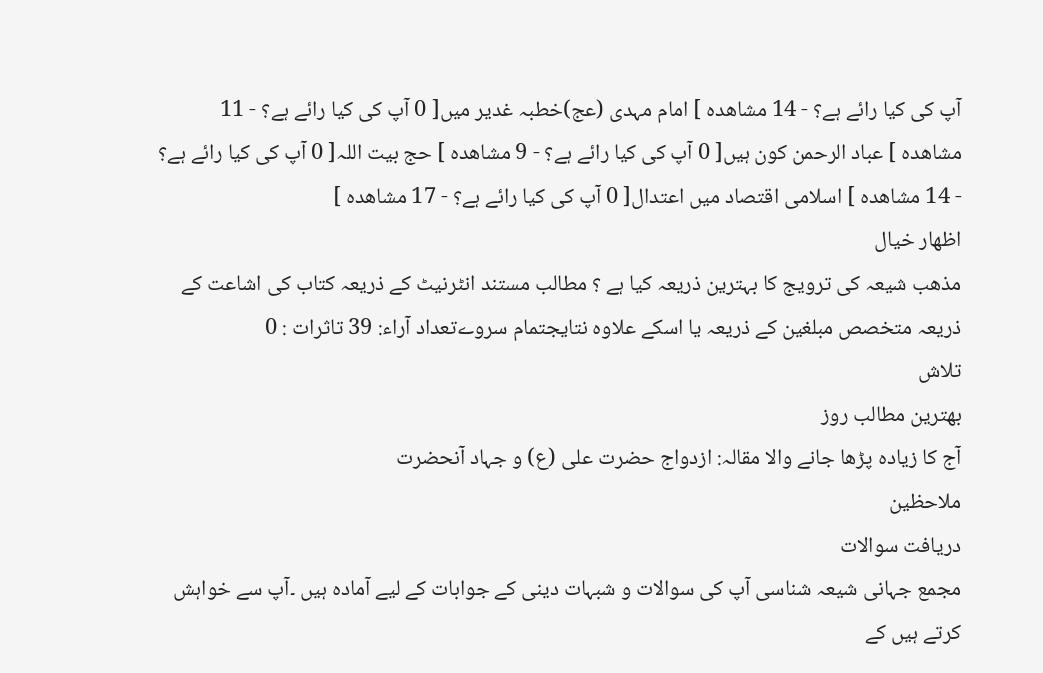آپ کی کیا رائے ہے؟ - 14 مشاهده ] امام مہدی (عج)خطبہ غدیر میں[ 0 آپ کی کیا رائے ہے؟ - 11 مشاهده ] عباد الرحمن کون ہیں[ 0 آپ کی کیا رائے ہے؟ - 9 مشاهده ] حج بیت اللہ[ 0 آپ کی کیا رائے ہے؟ - 14 مشاهده ] اسلامی اقتصاد میں اعتدال[ 0 آپ کی کیا رائے ہے؟ - 17 مشاهده ]
اظھار خيال
مذھب شیعہ کی ترویج کا بہترین ذریعہ کیا ہے ؟ مطالب مستند انٹرنیٹ کے ذریعہ کتاب کی اشاعت کے ذریعہ متخصص مبلغین کے ذریعہ یا اسکے علاوہ نتایجتمام سروےتعداد آراء: 39 تاثرات : 0
تلاش
بهترین مطالب روز
آج کا زیادہ پڑھا جانے والا مقالہ: ازدواج حضرت علی (ع) و جہاد آنحضرت
ملاحظين
دریافت سوالات
مجمع جہانی شیعہ شناسی آپ کی سوالات و شبہات دینی کے جوابات کے لیے آمادہ ہیں ۔آپ سے خواہش کرتے ہیں کے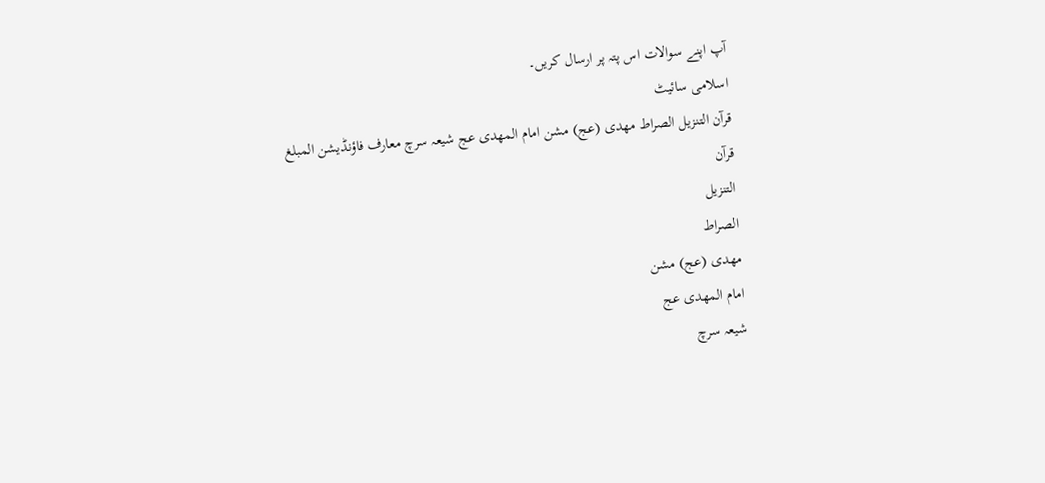آپ اپنے سوالات اس پتہ پر ارسال کریں۔
اسلامی سائیٹ
قرآن التنزیل الصراط مھدی (عج) مشن امام المھدی عج شیعہ سرچ معارف فاؤنڈیشن المبلغ
قرآن
التنزیل
الصراط
مھدی (عج) مشن
امام المھدی عج
شیعہ سرچ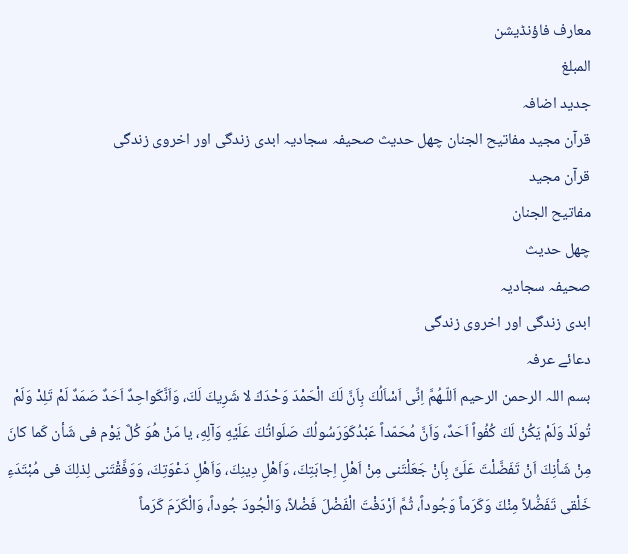معارف فاؤنڈیشن
المبلغ
جدید اضافہ
قرآن مجید مفاتیح الجنان چھل حدیث صحیفہ سجادیہ ابدی زندگی اور اخروی زندگی
قرآن مجید
مفاتیح الجنان
چھل حدیث
صحیفہ سجادیہ
ابدی زندگی اور اخروی زندگی
دعائے عرفہ
بسم اللہ الرحمن الرحیم اَللّـهُمَّ اِنِّى اَسْاَلُكَ بِاَنَّ لَكَ الْحَمْدَ وَحْدَكَ لا شَرِيكَ لَكَ، وَاَنَّكَواحِدٌ اَحَدٌ صَمَدٌ لَمْ تَلِدْ وَلَمْ تُولَدْ وَلَمْ يَكُنْ لَكَ كُفُواً اَحَدٌ، وَاَنَّ مُحَمّداً عَبْدُكَوَرَسُولُكَ صَلَواتُكَ عَلَيْهِ وَآلِهِ، يا مَنْ هُوَ كُلَّ يَوْم فى شَأن كَما كانَ مِنْ شَأنِكَ اَنْ تَفَضَّلْتَ عَلَىَّ بِاَنْ جَعَلْتَنى مِنْ اَهْلِ اِجابَتِكَ، وَاَهْلِ دِينِكَ، وَاَهْلِ دَعْوَتِكَ، وَوَفَّقْتَنى لِذلِكَ فى مُبْتَدَءِ خَلْقى تَفَضُّلاً مِنْكَ وَكَرَماً وَجُوداً، ثُمَّ اَرْدَفْتَ الْفَضْلَ فَضْلاً، وَالْجُودَ جُوداً، وَالْكَرَمَ كَرَماً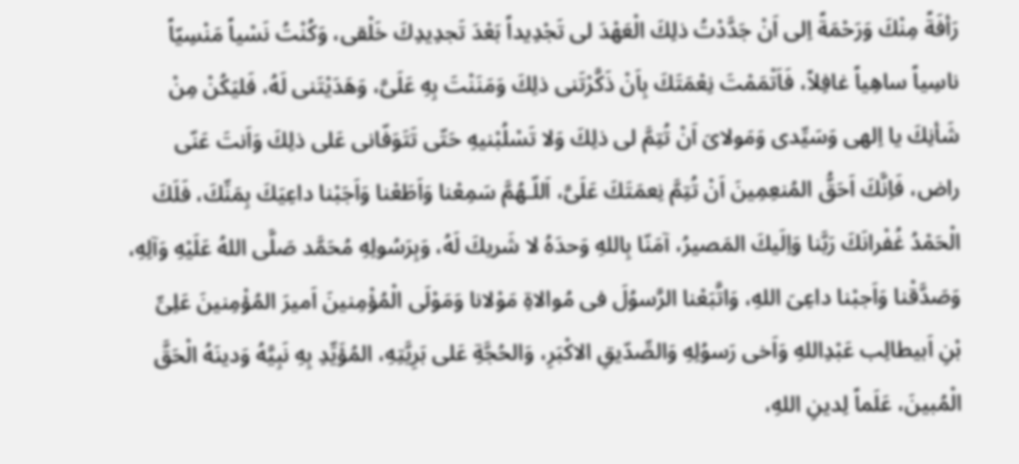رَأفَةً مِنْكَ وَرَحْمَةً اِلى اَنْ جَدَّدْتُ ذلِكَ الْعَهْدَ لى تَجْدِيداً بَعْدَ تَجدِيدِكَ خَلْقى، وَكُنْتُ نَسْياً مَنْسِيّاً ناسِياً ساهِياً غافِلاً، فَاَتْمَمْتَ نِعْمَتَكَ بِاَنْ ذَكَّرْتَنى ذلِكَ وَمَنَنْتَ بِهِ عَلَىَّ، وَهَدَيْتَنى لَهُ، فَليَكُنْ مِنْ شَأنِكَ يا اِلهى وَسَيِّدى وَمَولاىَ اَنْ تُتِمَّ لى ذلِكَ وَلا تَسْلُبْنيهِ حَتّى تَتَوَفّانى عَلى ذلِكَ وَاَنتَ عَنّى راض، فَاِنَّكَ اَحَقُّ المُنعِمِينَ اَنْ تُتِمَّ نِعمَتَكَ عَلَىَّ، اَللّـهُمَّ سَمِعْنا وَاَطَعْنا وَاَجَبْنا داعِيَكَ بِمَنِّكَ، فَلَكَ الْحَمْدُ غُفْرانَكَ رَبَّنا وَاِلَيكَ المَصيرُ، آمَنّا بِاللهِ وَحدَهُ لا شَريكَ لَهُ، وَبِرَسُولِهِ مُحَمَّد صَلَّى اللهُ عَلَيْهِ وَآلِهِ، وَصَدَّقْنا وَاَجبْنا داعِىَ اللهِ، وَاتَّبَعْنا الرَّسوُلَ فى مُوالاةِ مَوْلانا وَمَوْلَى الْمُؤْمِنينَ اَميرَ المُؤْمِنينَ عَلِىِّ بْنِ اَبيطالِب عَبْدِاللهِ وَاَخى رَسوُلِهِ وَالصِّدّيقِ الاكْبَرِ، وَالحُجَّةِ عَلى بَرِيَّتِهِ، المُؤَيِّدِ بِهِ نَبِيَّهُ وَدينَهُ الْحَقَّ الْمُبينَ، عَلَماً لِدينِ اللهِ،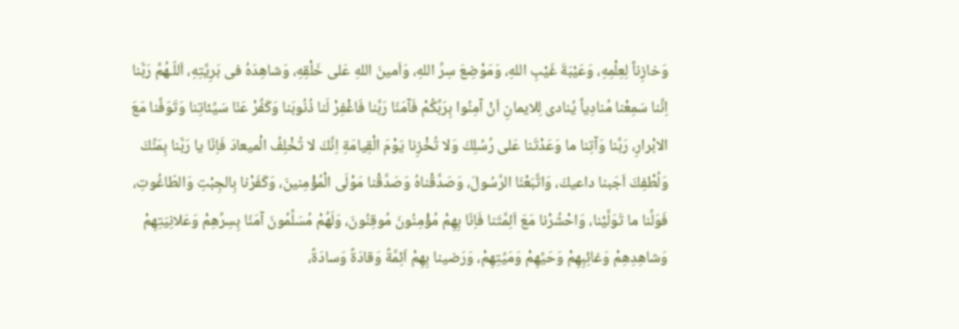وَخازِناً لِعِلْمِهِ، وَعَيْبَةَ غَيْبِ اللهِ، وَمَوْضِعَ سِرِّ اللهِ، وَاَمينَ اللهِ عَلى خَلْقِهِ، وَشاهِدَهُ فى بَرِيَّتِهِ، اَللّـهُمَّ رَبَّنا اِنَّنا سَمِعْنا مُنادِياً يُنادى لِلايمانِ اَنْ آمِنُوا بِرَبِّكُمْ فَآمَنّا رَبَّنا فَاغْفِرْ لَنا ذُنُوبَنا وَكَفِّرْ عَنّا سَيِّئاتِنا وَتَوَفَّنا مَعَ الابْرارِ، رَبَّنا وَآتِنا ما وَعَدْتَنا عَلى رُسُلِكَ وَلا تُخْزِنا يَوْمَ الْقِيامَةِ اِنَّكَ لا تُخْلِفُ الْميعادَ فَاِنّا يا رَبَّنا بِمَنِّكَ وَلُطْفِكَ اَجَبنا داعيكَ، وَاتَّبَعْنَا الرَّسُولَ، وَصَدَّقْناهُ وَصَدَّقْنا مَوْلَى الْمُؤْمِنينَ، وَكَفَرْنا بِالجِبْتِ وَالطّاغُوتِ، فَوَلِّنا ما تَوَلَّيْنا، وَاحْشُرْنا مَعَ اَئِمَّتَنا فَاِنّا بِهِمْ مُؤْمِنُونَ مُوقِنُونَ، وَلَهُمْ مُسَلِّمُونَ آمَنّا بِسِرِّهِمْ وَعَلانِيَتِهِمْ وَشاهِدِهِمْ وَغائِبِهِمْ وَحَيِّهِمْ وَمَيِّتِهِمْ، وَرَضينا بِهِمْ اَئِمَّةً وَقادَةً وَسادَةً،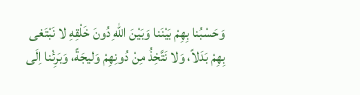وَحَسْبُنا بِهِمْ بَيْنَنا وَبَيْنَ اللهِ دُونَ خَلْقِهِ لا نَبْتَغى بِهِمْ بَدَلاً، وَلا نَتَّخِذُ مِنْ دُونِهِمْ وَليجَةً، وَبَرِئْنا اِلَى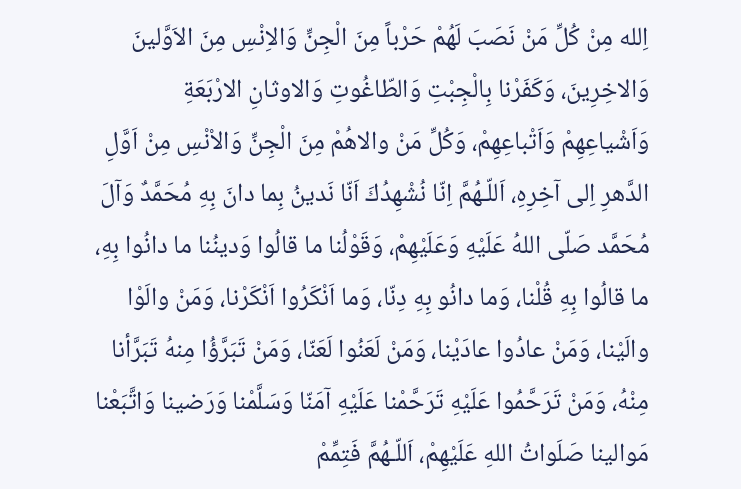اِلله مِنْ كُلِّ مَنْ نَصَبَ لَهُمْ حَرْباً مِنَ الْجِنِّ وَالاِنْسِ مِنَ الاَوَّلينَ وَالاخِرِينَ، وَكَفَرْنا بِالْجِبْتِ وَالطّاغُوتِ وَالاوثانِ الارْبَعَةِ وَاَشْياعِهِمْ وَاَتْباعِهِمْ، وَكُلِّ مَنْ والاهُمْ مِنَ الْجِنِّ وَالاْنْسِ مِنْ اَوَّلِ الدَّهرِ اِلى آخِرِهِ، اَللّـهُمَّ اِنّا نُشْهِدُكَ اَنّا نَدينُ بِما دانَ بِهِ مُحَمَّدٌ وَآلَ مُحَمَّد صَلّى اللهُ عَلَيْهِ وَعَلَيْهِمْ، وَقَوْلُنا ما قالُوا وَدينُنا ما دانُوا بِهِ، ما قالُوا بِهِ قُلْنا، وَما دانُو بِهِ دِنّا، وَما اَنْكَرُوا اَنْكَرْنا، وَمَنْ والَوْا والَيْنا، وَمَنْ عادُوا عادَيْنا، وَمَنْ لَعَنُوا لَعَنّا، وَمَنْ تَبَرَّؤُا مِنهُ تَبَرَّأنا مِنْهُ، وَمَنْ تَرَحَّمُوا عَلَيْهِ تَرَحَّمْنا عَلَيْهِ آمَنّا وَسَلَّمْنا وَرَضينا وَاتَّبَعْنا مَوالينا صَلَواتُ اللهِ عَلَيْهِمْ، اَللّـهُمَّ فَتِمِّمْ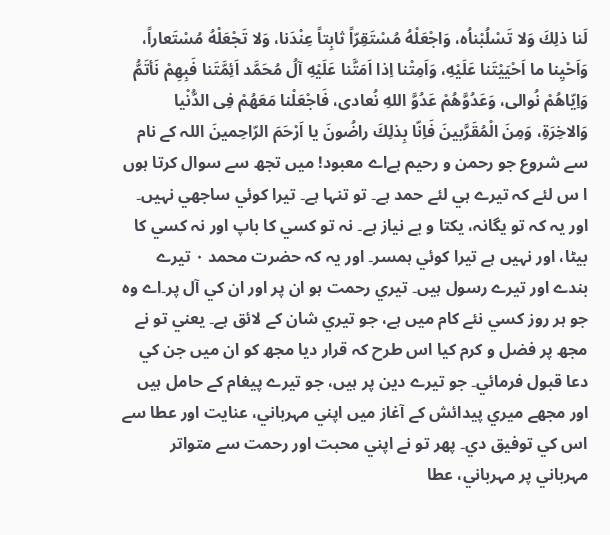لَنا ذلِكَ وَلا تَسْلُبْناُه، وَاجْعَلْهُ مُسْتَقِرّاً ثابِتاً عِنْدَنا، وَلا تَجْعَلْهُ مُسْتَعاراً، وَاَحْيِنا ما اَحْيَيْتَنا عَلَيْهِ، وَاَمِتْنا اِذا اَمَتَّنا عَلَيْهِ آلُ مُحَمَّد اَئِمَّتَنا فَبِهِمْ نَأتَمُّ وَاِيّاهُمْ نُوالى، وَعَدُوَّهُمْ عَدُوَّ اللهِ نُعادى، فَاجْعَلْنا مَعَهُمْ فِى الدُّنْيا وَالاخِرَةِ، وَمِنَ الْمُقَرَّبينَ فَاِنّا بِذلِكَ راضُونَ يا اَرْحَمَ الرّاحِمينَ اللہ کے نام سے شروع جو رحمن و رحيم ہےاے معبود! ميں تجھ سے سوال کرتا ہوں ا س لئے کہ تيرے ہي لئے حمد ہے۔ تو تنہا ہے۔ تيرا کوئي ساجھي نہيں۔ اور يہ کہ تو يگانہ، يکتا و بے نياز ہے۔ نہ تو کسي کا باپ اور نہ کسي کا بيٹا، اور نہيں ہے تيرا کوئي ہمسر۔ اور يہ کہ حضرت محمد ۰ تيرے بندے اور تيرے رسول ہيں۔ تيري رحمت ہو ان پر اور ان کي آل پر۔اے وہ جو ہر روز کسي نئے کام ميں ہے، جو تيري شان کے لائق ہے۔ يعني تو نے مجھ پر فضل و کرم کيا اس طرح کہ قرار ديا مجھ کو ان ميں جن کي دعا قبول فرمائي۔ جو تيرے دين پر ہيں، جو تيرے پيغام کے حامل ہيں اور مجھے ميري پيدائش کے آغاز ميں اپني مہرباني، عنايت اور عطا سے اس کي توفيق دي۔ پھر تو نے اپني محبت اور رحمت سے متواتر مہرباني پر مہرباني، عطا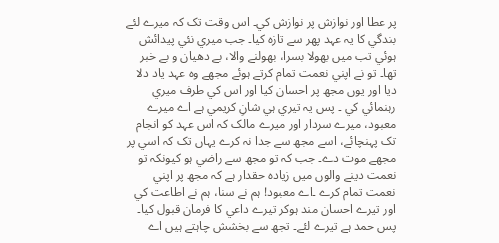پر عطا اور نوازش پر نوازش کي۔ اس وقت تک کہ ميرے لئے بندگي کا يہ عہد پھر سے تازہ کيا۔ جب ميري نئي پيدائش ہوئي تب ميں بھولا بسرا، بھولنے والا، بے دھيان و بے خبر تھا۔ تو نے اپني نعمت تمام کرتے ہوئے مجھے وہ عہد ياد دلا ديا اور يوں مجھ پر احسان کيا اور اس کي طرف ميري رہنمائي کي ۔ پس يہ تيري ہي شانِ کريمي ہے اے ميرے معبود، ميرے سردار اور ميرے مالک کہ اس عہد کو انجام تک پہنچائے، اسے مجھ سے جدا نہ کرے يہاں تک کہ اسي پر مجھے موت دے۔ جب کہ تو مجھ سے راضي ہو کيونکہ تو نعمت دينے والوں ميں زيادہ حقدار ہے کہ مجھ پر اپني نعمت تمام کرے ۔اے معبود! ہم نے سنا، ہم نے اطاعت کي اور تيرے احسان مند ہوکر تيرے داعي کا فرمان قبول کيا۔ پس حمد ہے تيرے لئے۔ تجھ سے بخشش چاہتے ہيں اے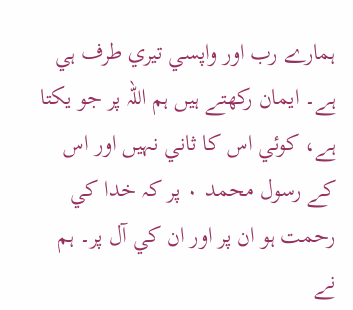ہمارے رب اور واپسي تيري طرف ہي ہے۔ ايمان رکھتے ہيں ہم اللہ پر جو يکتا ہے، کوئي اس کا ثاني نہيں اور اس کے رسول محمد ۰ پر کہ خدا کي رحمت ہو ان پر اور ان کي آل پر۔ ہم نے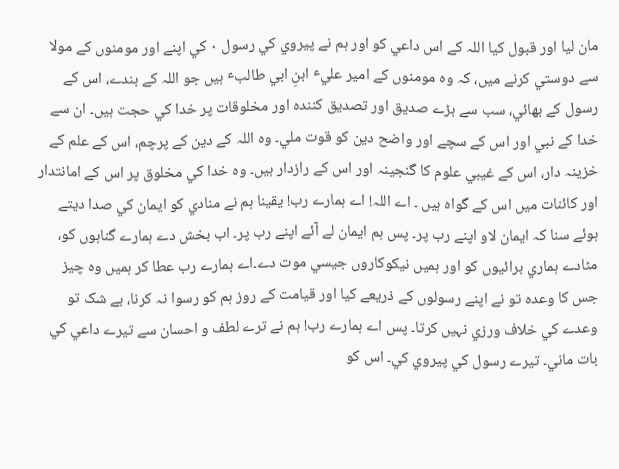مان ليا اور قبول کيا اللہ کے اس داعي کو اور ہم نے پيروي کي رسول ۰ کي اپنے اور مومنوں کے مولا سے دوستي کرنے ميں، کہ وہ مومنوں کے امير عليٴ ابنِ ابي طالبٴ ہيں جو اللہ کے بندے، اس کے رسول کے بھائي، سب سے بڑے صديق اور تصديق کنندہ اور مخلوقات پر خدا کي حجت ہيں۔ ان سے خدا کے نبي اور اس کے سچے اور واضح دين کو قوت ملي۔ وہ اللہ کے دين کے پرچم، اس کے علم کے خزينہ دار، اس کے غيبي علوم کا گنجينہ اور اس کے رازدار ہيں۔ وہ خدا کي مخلوق پر اس کے امانتدار اور کائنات ميں اس کے گواہ ہيں ۔ اے اللہ! اے ہمارے رب! يقينا ہم نے منادي کو ايمان کي صدا ديتے ہوئے سنا کہ ايمان لاو اپنے رب پر۔ پس ہم ايمان لے آئے اپنے رب پر۔ اب بخش دے ہمارے گناہوں کو، مٹادے ہماري برائيوں کو اور ہميں نيکوکاروں جيسي موت دے۔اے ہمارے رب عطا کر ہميں وہ چيز جس کا وعدہ تو نے اپنے رسولوں کے ذريعے کيا اور قيامت کے روز ہم کو رسوا نہ کرنا، بے شک تو وعدے کي خلاف ورزي نہيں کرتا۔ پس اے ہمارے رب! ہم نے ترے لطف و احسان سے تيرے داعي کي بات ماني۔ تيرے رسول کي پيروي کي۔ اس کو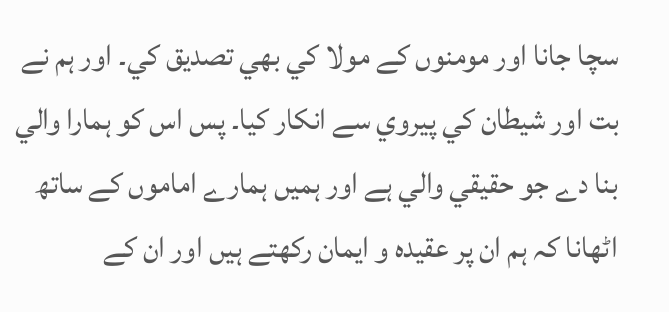سچا جانا اور مومنوں کے مولا کي بھي تصديق کي۔ اور ہم نے بت اور شيطان کي پيروي سے انکار کيا۔ پس اس کو ہمارا والي بنا دے جو حقيقي والي ہے اور ہميں ہمارے اماموں کے ساتھ اٹھانا کہ ہم ان پر عقيدہ و ايمان رکھتے ہيں اور ان کے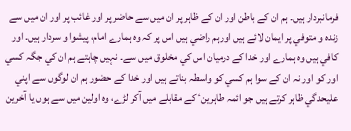فرمانبردار ہيں۔ ہم ان کے باطن اور ان کے ظاہر پر ان ميں سے حاضر پر اور غائب پر اور ان ميں سے زندہ و متوفي پر ايمان لائے ہيں اورہم راضي ہيں اس پر کہ وہ ہمارے امام، پيشوا و سردار ہيں۔ اور کافي ہيں وہ ہمارے اور خدا کے درميان اس کي مخلوق ميں سے۔ نہيں چاہتے ہم ان کي جگہ کسي اور کو اور نہ ان کے سوا ہم کسي کو واسطہ بناتے ہيں اور خدا کے حضور ہم ان لوگوں سے اپني عليحدگي ظاہر کرتے ہيں جو ائمہ طاہرينٴ کے مقابلے ميں آکر لڑے، وہ اولين ميں سے ہوں يا آخرين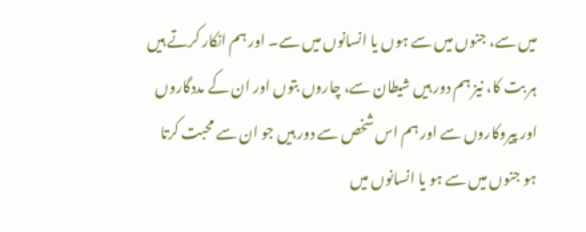ميں سے، جنوں ميں سے ہوں يا انسانوں ميں سے۔ اور ہم انکار کرتے ہيں ہر بت کا، نيز ہم دور ہيں شيطان سے، چاروں بتوں اور ان کے مددگاروں اور پيروکاروں سے اور ہم اس شخص سے دور ہيں جو ان سے محبت کرتا ہو جنوں ميں سے ہو يا انسانوں ميں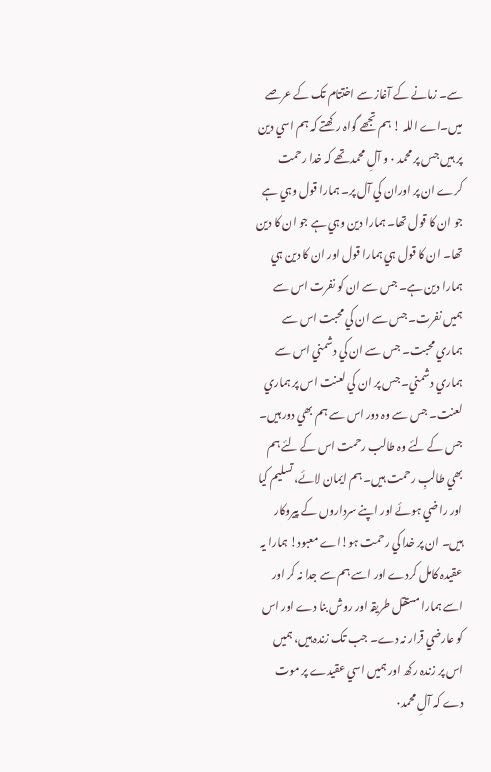سے۔ زمانے کے آغاز سے اختتام تک کے عرصے ميں۔اے اللہ ! ہم تجھے گواہ رکھتے کہ ہم اسي دين پر ہيں جس پر محمد ۰ و آلِ محمد تھے کہ خدا رحمت کرے ان پر اوران کي آل پر۔ ہمارا قول وہي ہے جو ان کا قول تھا۔ ہمارا دين وہي ہے جو ان کا دين تھا۔ ان کا قول ہي ہمارا قول اور ان کا دين ہي ہمارا دين ہے۔ جس سے ان کو نفرت اس سے ہميں نفرت۔ جس سے ان کي محبت اس سے ہماري محبت۔ جس سے ان کي دشمني اس سے ہماري دشمني۔ جس پر ان کي لعنت اس پر ہماري لعنت۔ جس سے وہ دور اس سے ہم بھي دور ہيں۔ جس کے لئے وہ طالب رحمت اس کے لئے ہم بھي طالبِ رحمت ہيں۔ ہم ايمان لائے، تسليم کيا اور راضي ہوئے اور اپنے سرداروں کے پيروکار ہيں۔ ان پر خدا کي رحمت ہو!اے معبود! ہمارا يہ عقيدہ کامل کردے اور اسے ہم سے جدا نہ کر اور اسے ہمارا مستقل طريقہ اور روش بنا دے اور اس کو عارضي قرار نہ دے۔ جب تک زندہ ہيں، ہميں اس پر زندہ رکھ اور ہميں اسي عقيدے پر موت دے کہ آلِ محمد۰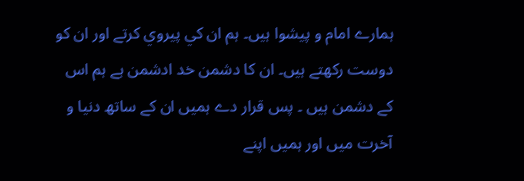ہمارے امام و پيشوا ہيں۔ ہم ان کي پيروي کرتے اور ان کو دوست رکھتے ہيں۔ ان کا دشمن خد ادشمن ہے ہم اس کے دشمن ہيں ۔ پس قرار دے ہميں ان کے ساتھ دنيا و آخرت ميں اور ہميں اپنے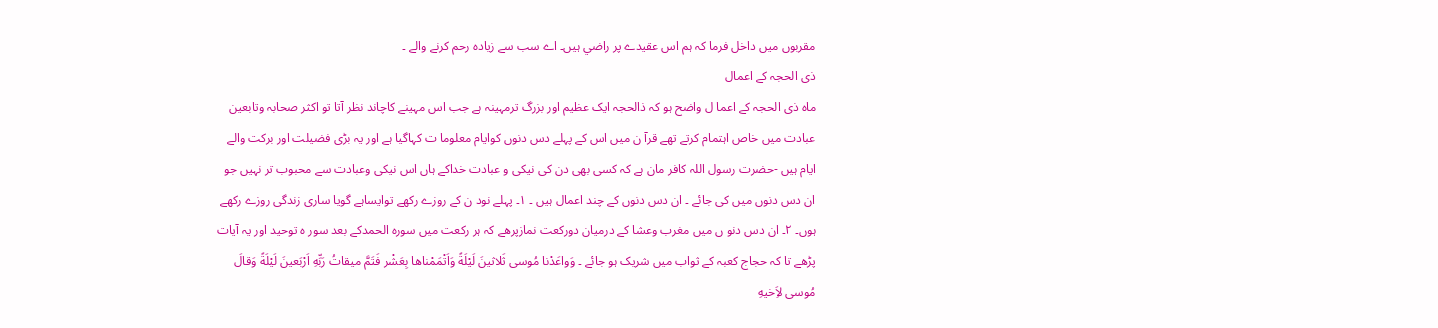مقربوں ميں داخل فرما کہ ہم اس عقيدے پر راضي ہيں۔ اے سب سے زيادہ رحم کرنے والے ۔
ذی الحجہ کے اعمال
ماہ ذی الحجہ کے اعما ل واضح ہو کہ ذالحجہ ایک عظیم اور بزرگ ترمہینہ ہے جب اس مہینے کاچاند نظر آتا تو اکثر صحابہ وتابعین عبادت میں خاص اہتمام کرتے تھے قرآ ن میں اس کے پہلے دس دنوں کوایام معلوما ت کہاگیا ہے اور یہ بڑی فضیلت اور برکت والے ایام ہیں -حضرت رسول اللہ کافر مان ہے کہ کسی بھی دن کی نیکی و عبادت خداکے ہاں اس نیکی وعبادت سے محبوب تر نہیں جو ان دس دنوں میں کی جائے ۔ ان دس دنوں کے چند اعمال ہیں ۔ ۱۔ پہلے نود ن کے روزے رکھے توایساہے گویا ساری زندگی روزے رکھے ہوں۔ ۲۔ ان دس دنو ں میں مغرب وعشا کے درمیان دورکعت نمازپرھے کہ ہر رکعت میں سورہ الحمدکے بعد سور ہ توحید اور یہ آیات پڑھے تا کہ حجاج کعبہ کے ثواب میں شریک ہو جائے ۔ وَواعَدْنا مُوسى ثَلاثينَ لَيْلَةً وَاَتْمَمْناها بِعَشْر فَتَمَّ ميقاتُ رَبِّهِ اَرْبَعينَ لَيْلَةً وَقالَ مُوسى لاَِخيهِ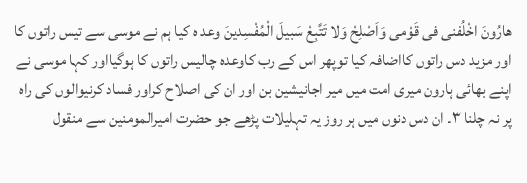هارُونَ اخْلُفنى فى قَوْمى وَاَصْلِحْ وَلا تَتَّبِعْ سَبيلَ الْمُفْسِدينَ وعد ہ کیا ہم نے موسی سے تیس راتوں کا اور مزید دس راتوں کااضافہ کیا توپھر اس کے رب کاوعدہ چالیس راتوں کا ہوگیااور کہا موسی نے اپنے بھائی ہارون میری امت میں میر اجانیشین بن اور ان کی اصلاح کراور فساد کرنیوالوں کی راہ پر نہ چلنا ۳۔ ان دس دنوں میں ہر روز یہ تہلیلات پڑھے جو حضرت امیرالمومنین سے منقول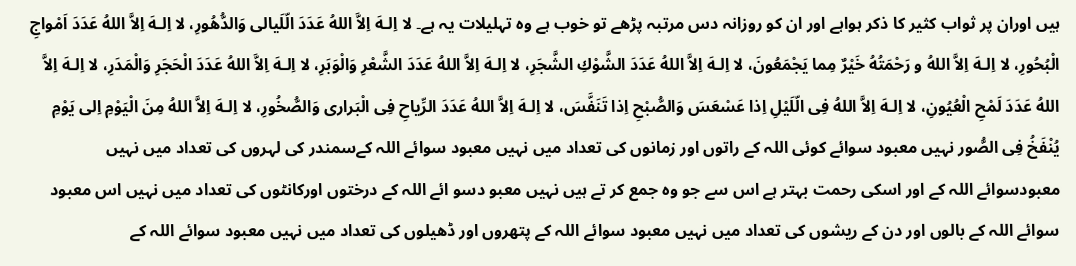ہیں اوران پر ثواب کثیر کا ذکر ہواہے اور ان کو روزانہ دس مرتبہ پڑھے تو خوب ہے وہ تہلیلات یہ ہے۔ لا اِلـهَ اِلاَّ اللهُ عَدَدَ الّلَيالى وَالدُّهُورِ، لا اِلـهَ اِلاَّ اللهُ عَدَدَ اَمْواجِ الْبُحُورِ، لا اِلـهَ اِلاَّ اللهُ و رَحْمَتُهُ خَيْرٌ مِما يَجْمَعُونَ، لا اِلـهَ اِلاَّ اللهُ عَدَدَ الشَّوْكِ الشَّجَرِ، لا اِلـهَ اِلاَّ اللهُ عَدَدَ الشَّعْرِ وَالْوَبَرِ، لا اِلـهَ اِلاَّ اللهُ عَدَدَ الْحَجَرِ وَالْمَدَرِ، لا اِلـهَ اِلاَّ اللهُ عَدَدَ لَمْحِ الْعُيُونِ، لا اِلـهَ اِلاَّ اللهُ فِى الّلَيْلِ اِذا عَسْعَسَ وَالصُّبْحِ اِذا تَنَفَّسَ، لا اِلـهَ اِلاَّ اللهُ عَدَدَ الرِّياحِ فِى الْبَرارى وَالصُّخُورِ، لا اِلـهَ اِلاَّ اللهُ مِنَ الْيَوْمِ اِلى يَوْمِ يُنْفَخُ فِى الصُّور نہیں معبود سوائے کوئی اللہ کے راتوں اور زمانوں کی تعداد میں نہیں معبود سوائے اللہ کےسمندر کی لہروں کی تعداد میں نہیں معبودسوائے اللہ کے اور اسکی رحمت بہتر ہے اس سے جو وہ جمع کر تے ہیں نہیں معبو دسو ائے اللہ کے درختوں اورکانٹوں کی تعداد میں نہیں اس معبود سوائے اللہ کے بالوں اور دن کے ریشوں کی تعداد میں نہیں معبود سوائے اللہ کے پتھروں اور ڈھیلوں کی تعداد میں نہیں معبود سوائے اللہ کے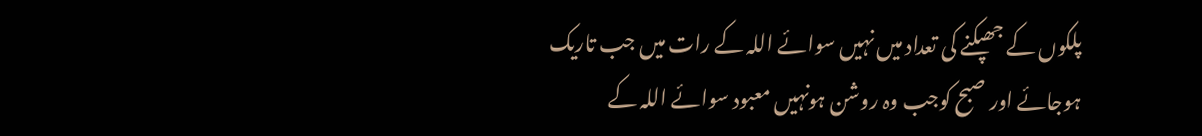پلکوں کے جھپکنے کی تعداد میں نہیں سوائے اللہ کے رات میں جب تاریک ہوجائے اور صبح کوجب وہ روشن ہونہیں معبود سوائے اللہ کے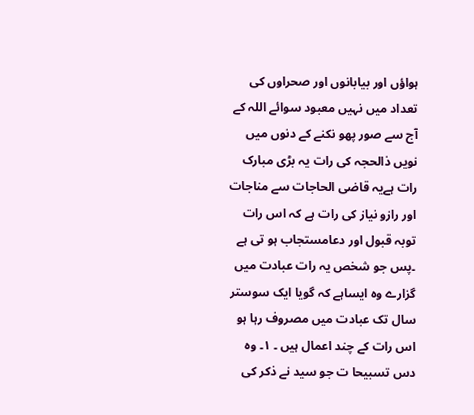ہواؤں اور بیابانوں اور صحراوں کی تعداد میں نہیں معبود سوائے اللہ کے آج سے صور پھو نکنے کے دنوں میں نویں ذالحجہ کی رات یہ بڑی مبارک رات ہےیہ قاضی الحاجات سے مناجات اور رازو نیاز کی رات ہے کہ اس رات توبہ قبول اور دعامستجاب ہو تی ہے ۔پس جو شخص یہ رات عبادت میں گزارے وہ ایساہے کہ گویا ایک سوستر سال تک عبادت میں مصروف رہا ہو اس رات کے چند اعمال ہیں ۔ ۱۔ وہ دس تسبیحا ت جو سید نے ذکر کی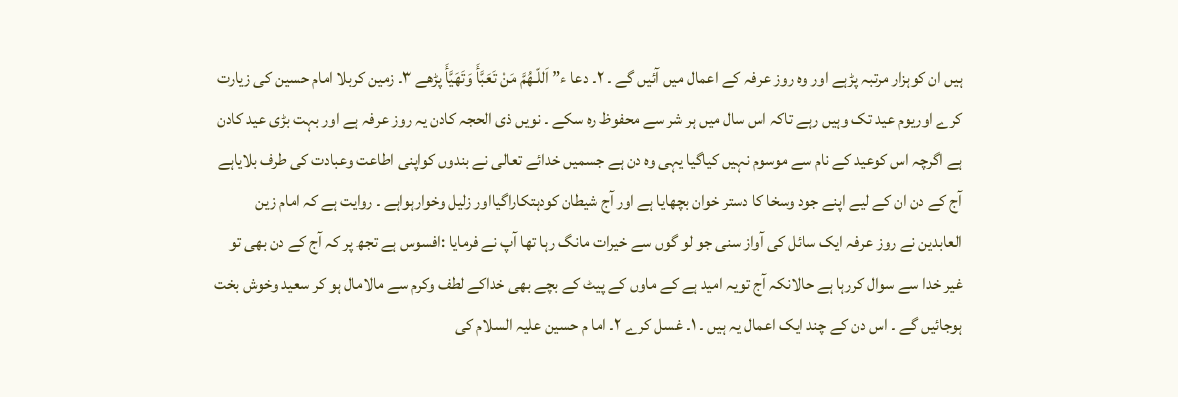ہیں ان کوہزار مرتبہ پڑہے اور وہ روز عرفہ کے اعمال میں آئیں گے ۔ ۲۔ دعا ء” اَللّـهُمَّ مَنْ تَعَبَّأَ وَتَهَيَّأَ پڑھے ۳۔ زمین کربلا امام حسین کی زیارت کرے اوریوم عید تک وہیں رہے تاکہ اس سال میں ہر شر سے محفوظ رہ سکے ۔ نویں ذی الحجہ کادن یہ روز عرفہ ہے اور بہت بڑی عید کادن ہے اگرچہ اس کوعید کے نام سے موسوم نہیں کیاگیا یہی وہ دن ہے جسمیں خدائے تعالی نے بندوں کواپنی اطاعت وعبادت کی طرف بلایاہے آج کے دن ان کے لیے اپنے جود وسخا کا دستر خوان بچھایا ہے اور آج شیطان کودہتکاراگیااور زلیل وخوارہواہے ۔ روایت ہے کہ امام زین العابدین نے روز عرفہ ایک سائل کی آواز سنی جو لو گوں سے خیرات مانگ رہا تھا آپ نے فرمایا :افسوس ہے تجھ پر کہ آج کے دن بھی تو غیر خدا سے سوال کررہا ہے حالانکہ آج تویہ امید ہے کے ماوں کے پیٹ کے بچے بھی خداکے لطف وکرم سے مالامال ہو کر سعید وخوش بخت ہوجائیں گے ۔ اس دن کے چند ایک اعمال یہ ہیں ۔ ۱۔ غسل کرے ۲۔ اما م حسین علیہ السلام کی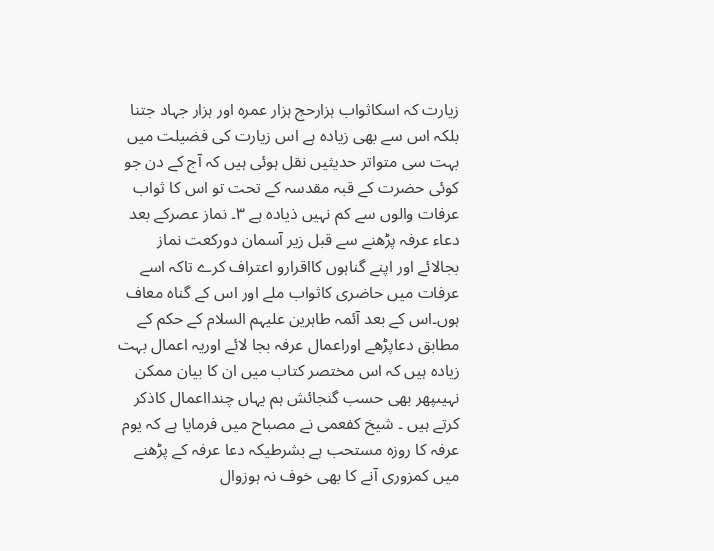زیارت کہ اسکاثواب ہزارحج ہزار عمرہ اور ہزار جہاد جتنا بلکہ اس سے بھی زیادہ ہے اس زیارت کی فضیلت میں بہت سی متواتر حدیثیں نقل ہوئی ہیں کہ آج کے دن جو کوئی حضرت کے قبہ مقدسہ کے تحت تو اس کا ثواب عرفات والوں سے کم نہیں ذیادہ ہے ۳۔ نماز عصرکے بعد دعاء عرفہ پڑھنے سے قبل زیر آسمان دورکعت نماز بجالائے اور اپنے گناہوں کااقرارو اعتراف کرے تاکہ اسے عرفات میں حاضری کاثواب ملے اور اس کے گناہ معاف ہوں۔اس کے بعد آئمہ طاہرین علیہم السلام کے حکم کے مطابق دعاپڑھے اوراعمال عرفہ بجا لائے اوریہ اعمال بہت زیادہ ہیں کہ اس مختصر کتاب میں ان کا بیان ممکن نہیںپھر بھی حسب گنجائش ہم یہاں چندااعمال کاذکر کرتے ہیں ۔ شیخ کفعمی نے مصباح میں فرمایا ہے کہ یوم عرفہ کا روزہ مستحب ہے بشرطیکہ دعا عرفہ کے پڑھنے میں کمزوری آنے کا بھی خوف نہ ہوزوال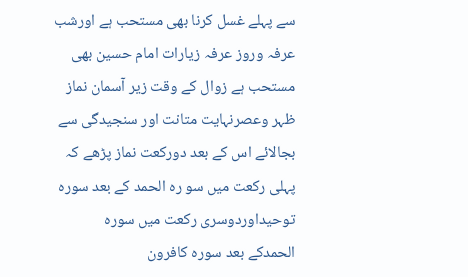سے پہلے غسل کرنا بھی مستحب ہے اورشب عرفہ وروز عرفہ زیارات امام حسین بھی مستحب ہے زوال کے وقت زیر آسمان نماز ظہر وعصرنہایت متانت اور سنجیدگی سے بجالائے اس کے بعد دورکعت نماز پڑھے کہ پہلی رکعت میں سو رہ الحمد کے بعد سورہ توحیداوردوسری رکعت میں سورہ الحمدکے بعد سورہ کافرون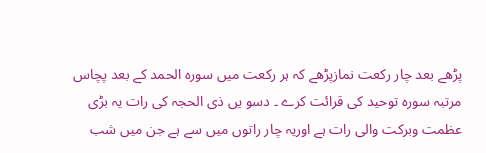پڑھے بعد چار رکعت نمازپڑھے کہ ہر رکعت میں سورہ الحمد کے بعد پچاس مرتبہ سورہ توحید کی قرائت کرے ۔ دسو یں ذی الحجہ کی رات یہ بڑی عظمت وبرکت والی رات ہے اوریہ چار راتوں میں سے ہے جن میں شب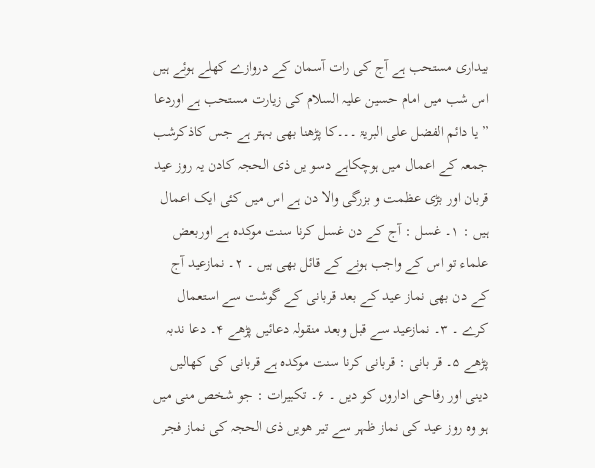بیداری مستحب ہے آج کی رات آسمان کے دروازے کھلے ہوئے ہیں اس شب میں امام حسین علیہ السلام کی زیارت مستحب ہے اوردعا ” یا دائم الفضل علی البریۃ ۔۔۔کا پڑھنا بھی بہتر ہے جس کاذکرشب جمعہ کے اعمال میں ہوچکاہے دسو یں ذی الحجہ کادن یہ روز عید قربان اور بڑی عظمت و بزرگی والا دن ہے اس میں کئی ایک اعمال ہیں : ۱۔ غسل : آج کے دن غسل کرنا سنت موکدہ ہے اوربعض علماء تو اس کے واجب ہونے کے قائل بھی ہیں ۔ ۲۔ نمازعید آج کے دن بھی نماز عید کے بعد قربانی کے گوشت سے استعمال کرے ۔ ۳۔ نمازعید سے قبل وبعد منقولہ دعائیں پڑھے ۴۔ دعا ندبہ پڑھے ۵۔ قر بانی : قربانی کرنا سنت موکدہ ہے قربانی کی کھالیں دینی اور رفاحی اداروں کو دیں ۔ ۶۔ تکبیرات : جو شخص منی میں ہو وہ روز عید کی نماز ظہر سے تیر ھویں ذی الحجہ کی نماز فجر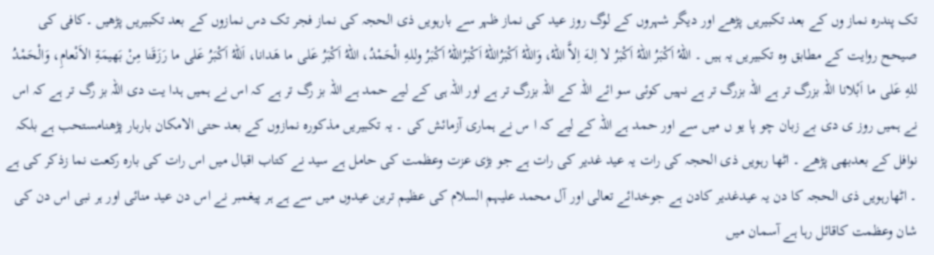تک پندرہ نماز وں کے بعد تکبیریں پڑھے اور دیگر شہروں کے لوگ روز عید کی نماز ظہر سے بارہویں ذی الحجہ کی نماز فجر تک دس نمازوں کے بعد تکبیریں پڑھیں ۔کافی کی صیحح روایت کے مطابق وہ تکبیریں یہ ہیں ۔ اللهُ اَكْبَرُ اللهُ اَكْبَرُ لا اِلـهَ اِلاَّ اللهُ، وَاللهُ اَكْبَرُاللهُ اَكْبَرُاللهُ اَكْبَرُ وللهِ الْحَمْدُ، اللهُ اَكْبَرُ عَلى ما هَدانا، اَللهُ اَكْبَرُ عَلى ما رَزَقَنا مِنْ بَهيمَةِ الاَنْعامِ، وَالْحَمْدُ للهِ عَلى ما اَبْلانا اللہ بزرگ تر ہے اللہ بزرگ تر ہے نہیں کوئی سو ائے اللہ کے اللہ بزرگ تر ہے اور اللہ ہی کے لیے حمد ہے اللہ بز رگ تر ہے کہ اس نے ہمیں ہدا یت دی اللہ بز رگ تر ہے کہ اس نے ہمیں روز ی دی بے زبان چو پا یو ں میں سے اور حمد ہے اللہ کے لیے کہ ا س نے ہماری آزمائش کی ۔ یہ تکبیریں مذکورہ نمازوں کے بعد حتی الامکان باربار پڑھنامستحب ہے بلکہ نوافل کے بعدبھی پڑھے ۔ اٹھا رہویں ذی الحجہ کی رات یہ عید غدیر کی رات ہے جو بڑی عزت وعظمت کی حامل ہے سید نے کتاب اقبال میں اس رات کی بارہ رکعت نما زذکر کی ہے ۔ اٹھارہویں ذی الحجہ کا دن یہ عیدغدیر کادن ہے جوخدائے تعالی اور آل محمد علیہم السلام کی عظیم ترین عیدوں میں سے ہے ہر پیغمبر نے اس دن عید منائی اور ہر نبی اس دن کی شان وعظمت کاقائل رہا ہے آسمان میں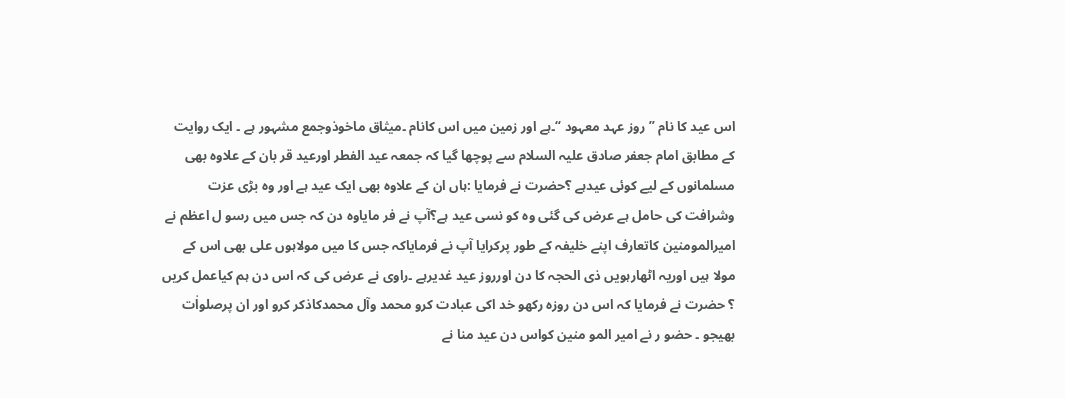اس عید کا نام ”روز عہد معہود “۔ہے اور زمین میں اس کانام ۔میثاق ماخوذوجمع مشہور ہے ۔ ایک روایت کے مطابق امام جعفر صادق علیہ السلام سے پوچھا گیا کہ جمعہ عید الفطر اورعید قر بان کے علاوہ بھی مسلمانوں کے لیے کوئی عیدہے ؟حضرت نے فرمایا :ہاں ان کے علاوہ بھی ایک عید ہے اور وہ بڑی عزت وشرافت کی حامل ہے عرض کی گئی وہ کو نسی عید ہے؟آپ نے فر مایاوہ دن کہ جس میں رسو ل اعظم نے امیرالمومنین کاتعارف اپنے خلیفہ کے طور پرکرایا آپ نے فرمایاکہ جس کا میں مولاہوں علی بھی اس کے مولا ہیں اوریہ اٹھارہویں ذی الحجہ کا دن اورروز عید غدیرہے ۔راوی نے عرض کی کہ اس دن ہم کیاعمل کریں ؟ حضرت نے فرمایا کہ اس دن روزہ رکھو خد اکی عبادت کرو محمد وآل محمدکاذکر کرو اور ان پرصلواٰت بھیجو ۔ حضو ر نے امیر المو منین کواس دن عید منا نے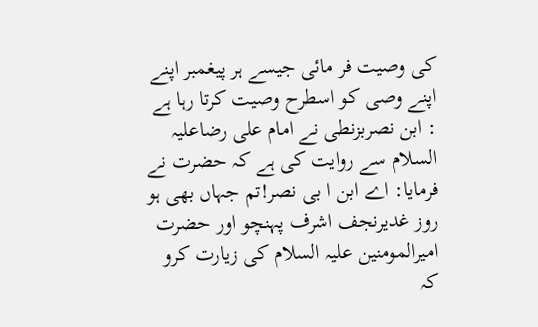کی وصیت فر مائی جیسے ہر پیغمبر اپنے اپنے وصی کو اسطرح وصیت کرتا رہا ہے : ابن نصربزنطی نے امام علی رضاعلیہ السلام سے روایت کی ہے کہ حضرت نے فرمایا: اے ابن ا بی نصر!تم جہاں بھی ہو روز غدیرنجف اشرف پہنچو اور حضرت امیرالمومنین علیہ السلام کی زیارت کرو کہ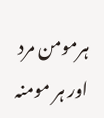ہرمومن مرد اور ہر مومنہ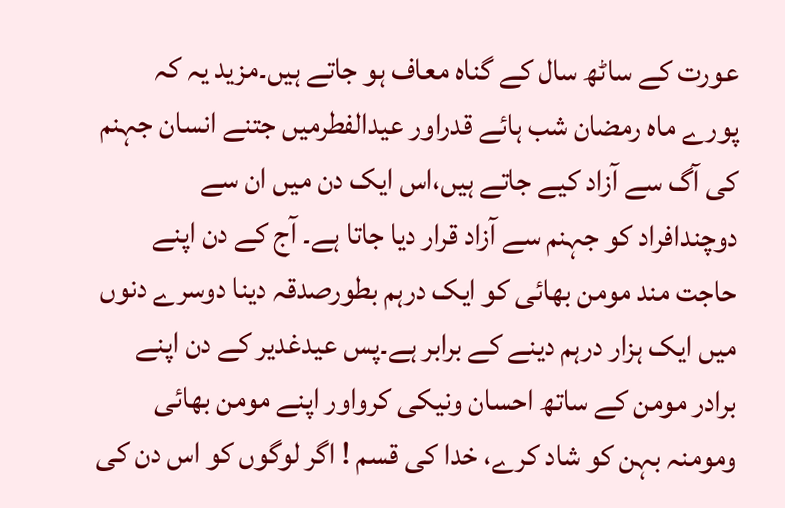عورت کے ساٹھ سال کے گناہ معاف ہو جاتے ہیں۔مزید یہ کہ پورے ماہ رمضان شب ہائے قدراور عیدالفطرمیں جتنے انسان جہنم کی آگ سے آزاد کیے جاتے ہیں،اس ایک دن میں ان سے دوچندافراد کو جہنم سے آزاد قرار دیا جاتا ہے۔ آج کے دن اپنے حاجت مند مومن بھائی کو ایک درہم بطورصدقہ دینا دوسرے دنوں میں ایک ہزار درہم دینے کے برابر ہے۔پس عیدغدیر کے دن اپنے برادر مومن کے ساتھ احسان ونیکی کرواور اپنے مومن بھائی ومومنہ بہن کو شاد کرے، خدا کی قسم ! اگر لوگوں کو اس دن کی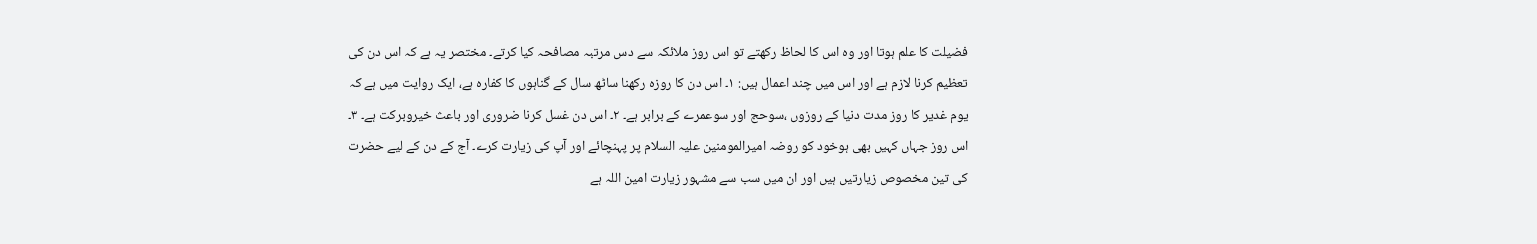فضیلت کا علم ہوتا اور وہ اس کا لحاظ رکھتے تو اس روز ملائکہ سے دس مرتبہ مصافحہ کیا کرتے۔ مختصر یہ ہے کہ اس دن کی تعظیم کرنا لازم ہے اور اس میں چند اعمال ہیں: ۱۔ اس دن کا روزہ رکھنا ساٹھ سال کے گناہوں کا کفارہ ہے، ایک روایت میں ہے کہ یوم غدیر کا روز مدت دنیا کے روزوں ،سوحج اور سوعمرے کے برابر ہے۔ ۲۔ اس دن غسل کرنا ضروری اور باعث خیروبرکت ہے۔ ۳۔ اس روز جہاں کہیں بھی ہوخود کو روضہ امیرالمومنین علیہ السلام پر پہنچائے اور آپ کی زیارت کرے۔ آج کے دن کے لیے حضرت کی تین مخصوص زیارتیں ہیں اور ان میں سب سے مشہور زیارت امین اللہ ہے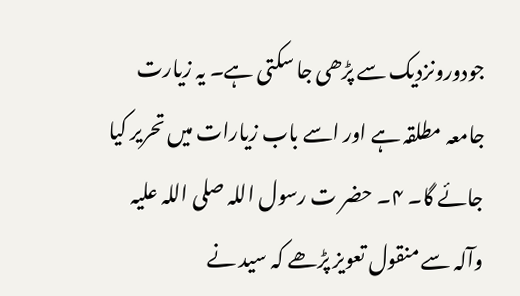جودورونزدیک سے پڑھی جا سکتی ہے۔ یہ زیارت جامعہ مطلقہ ہے اور اسے باب زیارات میں تحریر کیا جائے گا۔ ۴۔ حضر ت رسول اللہ صلی اللہ علیہ وآلہ سے منقول تعویز پڑھے کہ سید نے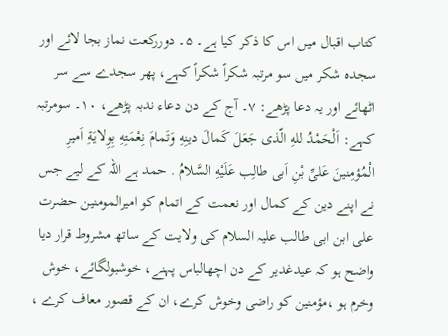کتاب اقبال میں اس کا ذکر کیا ہے۔ ۵۔ دوررکعت نماز بجا لائے اور سجدہ شکر میں سو مرتبہ شکراً شکراً کہے، پھر سجدے سے سر اٹھائے اور یہ دعا پڑھے: ۷۔ آج کے دن دعاء ندبہ پڑھے، ۱۰۔ سومرتبہ کہے: اَلْحَمْدُ للهِ الّذى جَعَلَ كَمالَ دينِهِ وَتَمامَ نِعْمَتِهِ بِوِلايَةِ اَميرِ الْمُؤمِنينَ عَلىِّ بْنِ اَبى طالِب عَلَيْهِ السَّلامُ . حمد ہے اللہ کے لیے جس نے اپنے دین کے کمال اور نعمت کے اتمام کو امیرالمومنین حضرت علی ابن ابی طالب علیہ السلام کی ولایت کے ساتھ مشروط قرار دیا واضح ہو کہ عیدغدیر کے دن اچھالباس پہنے، خوشبولگائے، خوش وخرم ہو ،مؤمنین کو راضی وخوش کرے، ان کے قصور معاف کرے ،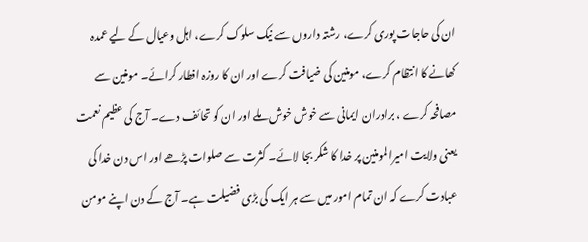ان کی حاجات پوری کرے، رشتہ داروں سے نیک سلوک کرے، اہل وعیال کے لیے عمدہ کھانے کا انتظام کرے، مومنین کی ضیافت کرے اور ان کا روزہ افطار کرائے۔ مومنین سے مصافحہ کرے ، برادران ایمانی سے خوش خوش ملے اور ان کو تحائف دے۔ آج کی عظیم نعمت یعنی ولایت امیرالمومنین پر خدا کا شکر بجا لائے۔ کثرت سے صلوات پڑھے اور اس دن خدا کی عبادت کرے کہ ان تمام امور میں سے ہر ایک کی بڑی فضیلت ہے۔ آج کے دن اپنے مومن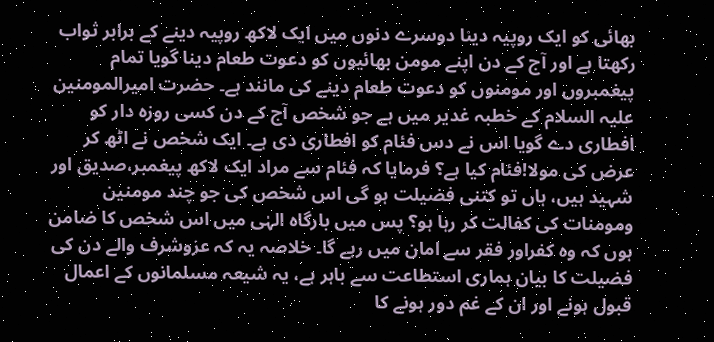بھائی کو ایک روپیہ دینا دوسرے دنوں میں ایک لاکھ روپیہ دینے کے برابر ثواب رکھتا ہے اور آج کے دن اپنے مومن بھائیوں کو دعوت طعام دینا گویا تمام پیغمبروں اور مومنوں کو دعوت طعام دینے کی مانند ہے۔ حضرت امیرالمومنین علیہ السلام کے خطبہ غدیر میں ہے جو شخص آج کے دن کسی روزہ دار کو افطاری دے گویا اس نے دس فئام کو افطاری دی ہے۔ ایک شخص نے اٹھ کر عرض کی مولا!فئام کیا ہے؟ فرمایا کہ فئام سے مراد ایک لاکھ پیغمبر،صدیق اور شہید ہیں، ہاں تو کتنی فضیلت ہو گی اس شخص کی جو چند مومنین ومومنات کی کفالت کر رہا ہو؟ پس میں بارگاہ الہٰی میں اس شخص کا ضامن ہوں کہ وہ کفراور فقر سے امان میں رہے گا۔ خلاصہ یہ کہ عزوشرف والے دن کی فضیلت کا بیان ہماری استطاعت سے باہر ہے، یہ شیعہ مسلمانوں کے اعمال قبول ہونے اور ان کے غم دور ہونے کا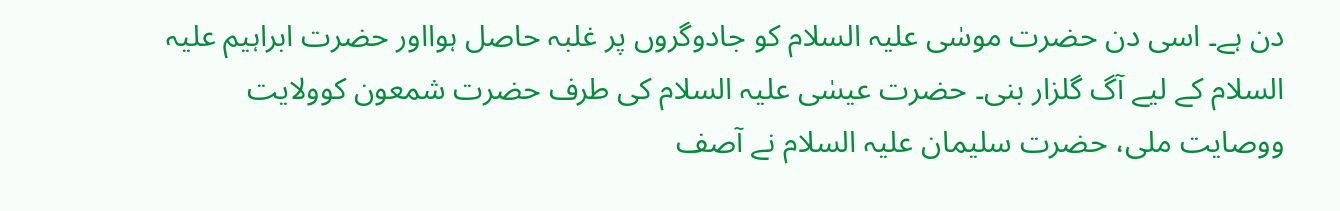دن ہے۔ اسی دن حضرت موسٰی علیہ السلام کو جادوگروں پر غلبہ حاصل ہوااور حضرت ابراہیم علیہ السلام کے لیے آگ گلزار بنی۔ حضرت عیسٰی علیہ السلام کی طرف حضرت شمعون کوولایت ووصایت ملی، حضرت سلیمان علیہ السلام نے آصف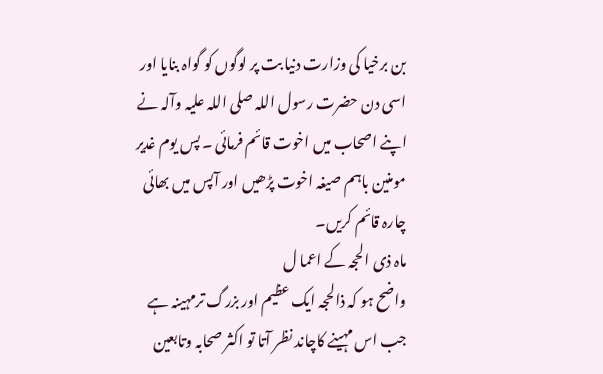بن برخیا کی وزارت دنیا بت پر لوگوں کو گواہ بنایا اور اسی دن حضرت رسول اللہ صلی اللہ علیہ وآلہ نے اپنے اصحاب میں اخوت قائم فرمائی ۔ پس یوم غدیر مومنین باہم صیغہ اخوت پڑھیں اور آپس میں بھائی چارہ قائم کریں۔
ماہ ذی الحجہ کے اعما ل
واضح ہو کہ ذالحجہ ایک عظیم اور بزرگ ترمہینہ ہے جب اس مہینے کاچاند نظر آتا تو اکثر صحابہ وتابعین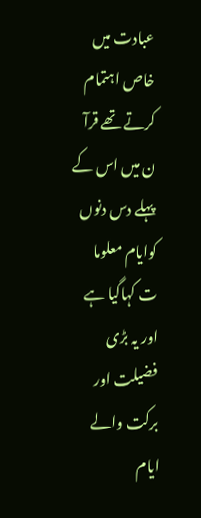عبادت میں خاص اہتمام کرتے تھے قرآ ن میں اس کے پہلے دس دنوں کوایام معلوما ت کہاگیا ہے اور یہ بڑی فضیلت اور برکت والے ایام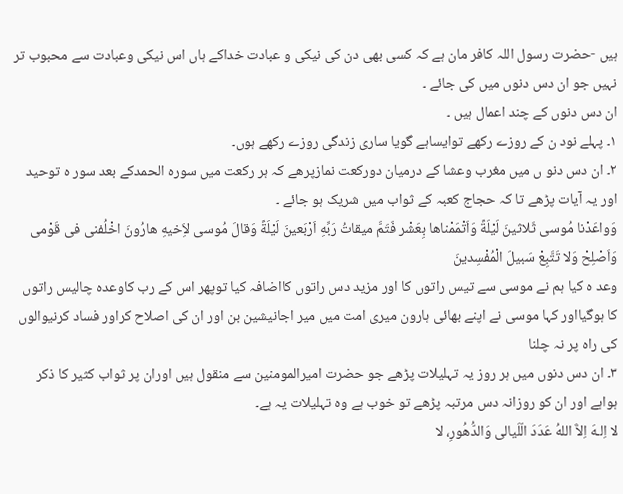ہیں -حضرت رسول اللہ کافر مان ہے کہ کسی بھی دن کی نیکی و عبادت خداکے ہاں اس نیکی وعبادت سے محبوب تر نہیں جو ان دس دنوں میں کی جائے ۔
ان دس دنوں کے چند اعمال ہیں ۔
۱۔ پہلے نود ن کے روزے رکھے توایساہے گویا ساری زندگی روزے رکھے ہوں۔
۲۔ ان دس دنو ں میں مغرب وعشا کے درمیان دورکعت نمازپرھے کہ ہر رکعت میں سورہ الحمدکے بعد سور ہ توحید اور یہ آیات پڑھے تا کہ حجاج کعبہ کے ثواب میں شریک ہو جائے ۔
وَواعَدْنا مُوسى ثَلاثينَ لَيْلَةً وَاَتْمَمْناها بِعَشْر فَتَمَّ ميقاتُ رَبِّهِ اَرْبَعينَ لَيْلَةً وَقالَ مُوسى لاَِخيهِ هارُونَ اخْلُفنى فى قَوْمى وَاَصْلِحْ وَلا تَتَّبِعْ سَبيلَ الْمُفْسِدينَ
وعد ہ کیا ہم نے موسی سے تیس راتوں کا اور مزید دس راتوں کااضافہ کیا توپھر اس کے رب کاوعدہ چالیس راتوں کا ہوگیااور کہا موسی نے اپنے بھائی ہارون میری امت میں میر اجانیشین بن اور ان کی اصلاح کراور فساد کرنیوالوں کی راہ پر نہ چلنا
۳۔ ان دس دنوں میں ہر روز یہ تہلیلات پڑھے جو حضرت امیرالمومنین سے منقول ہیں اوران پر ثواب کثیر کا ذکر ہواہے اور ان کو روزانہ دس مرتبہ پڑھے تو خوب ہے وہ تہلیلات یہ ہے۔
لا اِلـهَ اِلاَّ اللهُ عَدَدَ الّلَيالى وَالدُّهُورِ، لا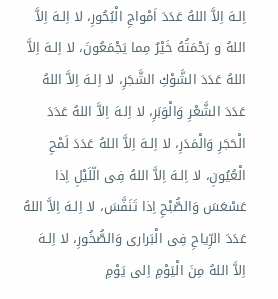اِلـهَ اِلاَّ اللهُ عَدَدَ اَمْواجِ الْبُحُورِ، لا اِلـهَ اِلاَّ اللهُ و رَحْمَتُهُ خَيْرٌ مِما يَجْمَعُونَ، لا اِلـهَ اِلاَّ اللهُ عَدَدَ الشَّوْكِ الشَّجَرِ، لا اِلـهَ اِلاَّ اللهُ عَدَدَ الشَّعْرِ وَالْوَبَرِ، لا اِلـهَ اِلاَّ اللهُ عَدَدَ الْحَجَرِ وَالْمَدَرِ، لا اِلـهَ اِلاَّ اللهُ عَدَدَ لَمْحِ الْعُيُونِ، لا اِلـهَ اِلاَّ اللهُ فِى الّلَيْلِ اِذا عَسْعَسَ وَالصُّبْحِ اِذا تَنَفَّسَ، لا اِلـهَ اِلاَّ اللهُ عَدَدَ الرِّياحِ فِى الْبَرارى وَالصُّخُورِ، لا اِلـهَ اِلاَّ اللهُ مِنَ الْيَوْمِ اِلى يَوْمِ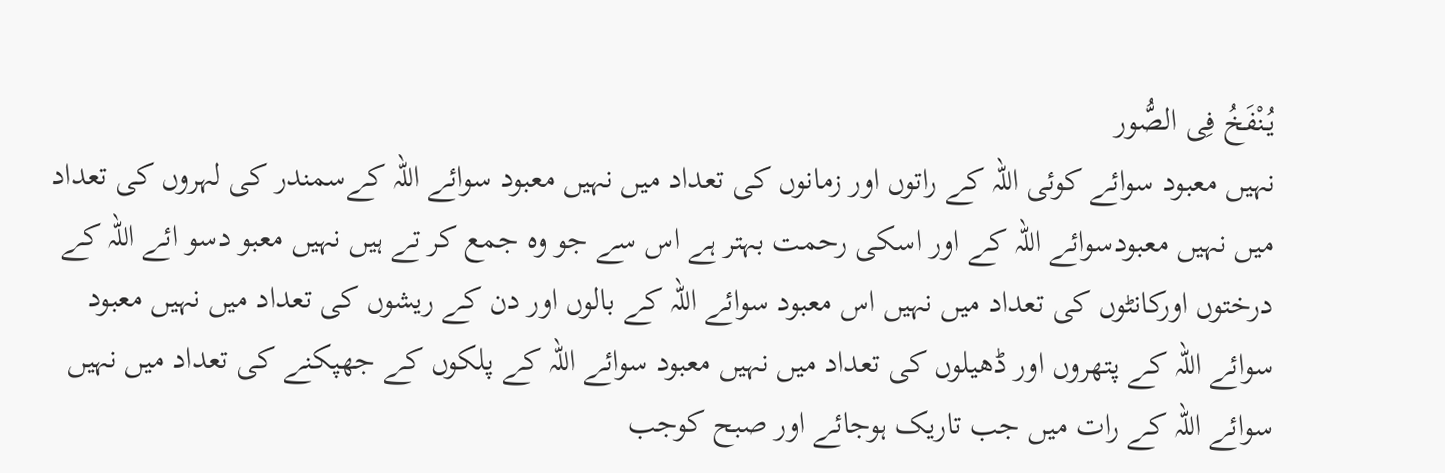يُنْفَخُ فِى الصُّور
نہیں معبود سوائے کوئی اللہ کے راتوں اور زمانوں کی تعداد میں نہیں معبود سوائے اللہ کےسمندر کی لہروں کی تعداد میں نہیں معبودسوائے اللہ کے اور اسکی رحمت بہتر ہے اس سے جو وہ جمع کر تے ہیں نہیں معبو دسو ائے اللہ کے درختوں اورکانٹوں کی تعداد میں نہیں اس معبود سوائے اللہ کے بالوں اور دن کے ریشوں کی تعداد میں نہیں معبود سوائے اللہ کے پتھروں اور ڈھیلوں کی تعداد میں نہیں معبود سوائے اللہ کے پلکوں کے جھپکنے کی تعداد میں نہیں سوائے اللہ کے رات میں جب تاریک ہوجائے اور صبح کوجب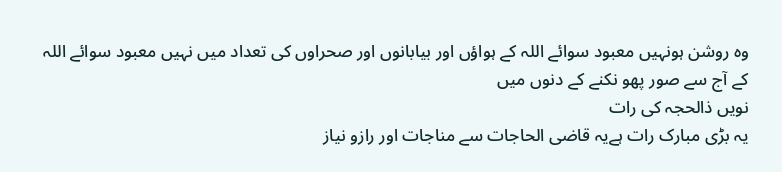وہ روشن ہونہیں معبود سوائے اللہ کے ہواؤں اور بیابانوں اور صحراوں کی تعداد میں نہیں معبود سوائے اللہ کے آج سے صور پھو نکنے کے دنوں میں
نویں ذالحجہ کی رات
یہ بڑی مبارک رات ہےیہ قاضی الحاجات سے مناجات اور رازو نیاز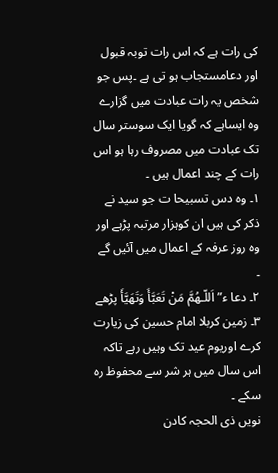کی رات ہے کہ اس رات توبہ قبول اور دعامستجاب ہو تی ہے ۔پس جو شخص یہ رات عبادت میں گزارے وہ ایساہے کہ گویا ایک سوستر سال تک عبادت میں مصروف رہا ہو اس رات کے چند اعمال ہیں ۔
۱۔ وہ دس تسبیحا ت جو سید نے ذکر کی ہیں ان کوہزار مرتبہ پڑہے اور وہ روز عرفہ کے اعمال میں آئیں گے ۔
۲۔ دعا ء” اَللّـهُمَّ مَنْ تَعَبَّأَ وَتَهَيَّأَ پڑھے
۳۔ زمین کربلا امام حسین کی زیارت کرے اوریوم عید تک وہیں رہے تاکہ اس سال میں ہر شر سے محفوظ رہ سکے ۔
نویں ذی الحجہ کادن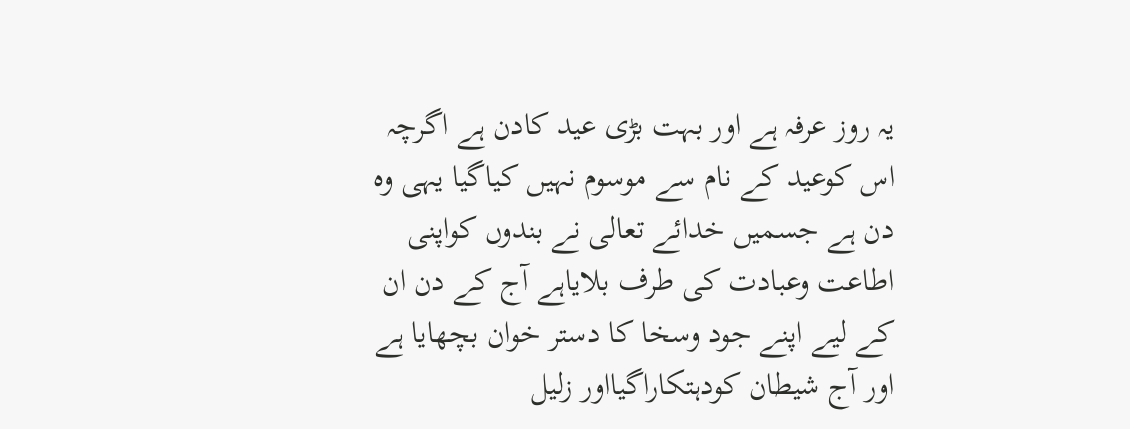یہ روز عرفہ ہے اور بہت بڑی عید کادن ہے اگرچہ اس کوعید کے نام سے موسوم نہیں کیاگیا یہی وہ دن ہے جسمیں خدائے تعالی نے بندوں کواپنی اطاعت وعبادت کی طرف بلایاہے آج کے دن ان کے لیے اپنے جود وسخا کا دستر خوان بچھایا ہے اور آج شیطان کودہتکاراگیااور زلیل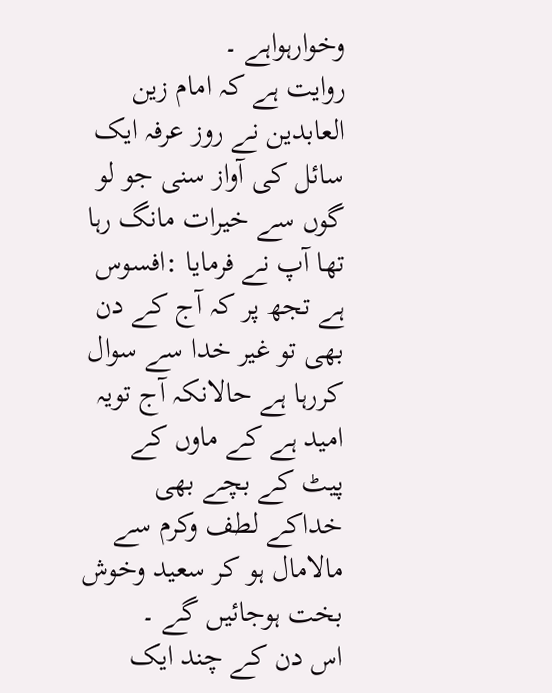وخوارہواہے ۔
روایت ہے کہ امام زین العابدین نے روز عرفہ ایک سائل کی آواز سنی جو لو گوں سے خیرات مانگ رہا تھا آپ نے فرمایا :افسوس ہے تجھ پر کہ آج کے دن بھی تو غیر خدا سے سوال کررہا ہے حالانکہ آج تویہ امید ہے کے ماوں کے پیٹ کے بچے بھی خداکے لطف وکرم سے مالامال ہو کر سعید وخوش بخت ہوجائیں گے ۔
اس دن کے چند ایک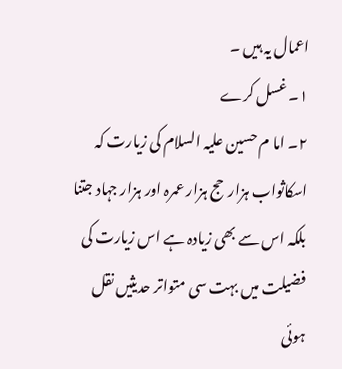اعمال یہ ہیں ۔
۱۔ غسل کرے
۲۔ اما م حسین علیہ السلام کی زیارت کہ اسکاثواب ہزارحج ہزار عمرہ اور ہزار جہاد جتنا بلکہ اس سے بھی زیادہ ہے اس زیارت کی فضیلت میں بہت سی متواتر حدیثیں نقل ہوئی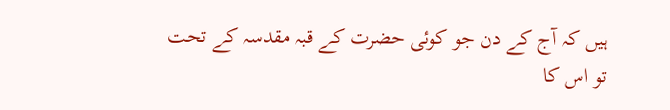ہیں کہ آج کے دن جو کوئی حضرت کے قبہ مقدسہ کے تحت تو اس کا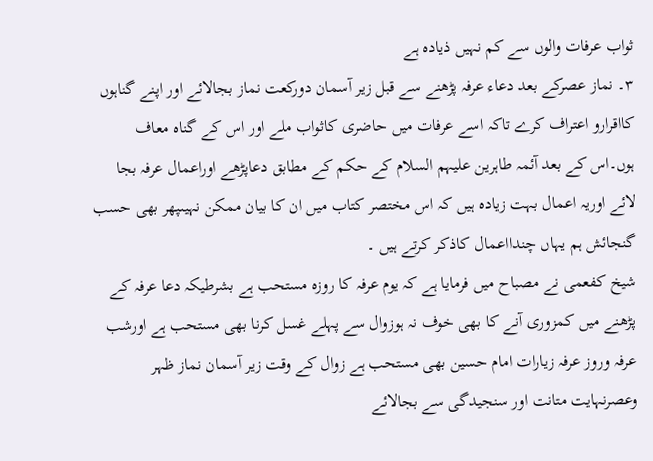ثواب عرفات والوں سے کم نہیں ذیادہ ہے
۳۔ نماز عصرکے بعد دعاء عرفہ پڑھنے سے قبل زیر آسمان دورکعت نماز بجالائے اور اپنے گناہوں کااقرارو اعتراف کرے تاکہ اسے عرفات میں حاضری کاثواب ملے اور اس کے گناہ معاف ہوں۔اس کے بعد آئمہ طاہرین علیہم السلام کے حکم کے مطابق دعاپڑھے اوراعمال عرفہ بجا لائے اوریہ اعمال بہت زیادہ ہیں کہ اس مختصر کتاب میں ان کا بیان ممکن نہیںپھر بھی حسب گنجائش ہم یہاں چندااعمال کاذکر کرتے ہیں ۔
شیخ کفعمی نے مصباح میں فرمایا ہے کہ یوم عرفہ کا روزہ مستحب ہے بشرطیکہ دعا عرفہ کے پڑھنے میں کمزوری آنے کا بھی خوف نہ ہوزوال سے پہلے غسل کرنا بھی مستحب ہے اورشب عرفہ وروز عرفہ زیارات امام حسین بھی مستحب ہے زوال کے وقت زیر آسمان نماز ظہر وعصرنہایت متانت اور سنجیدگی سے بجالائے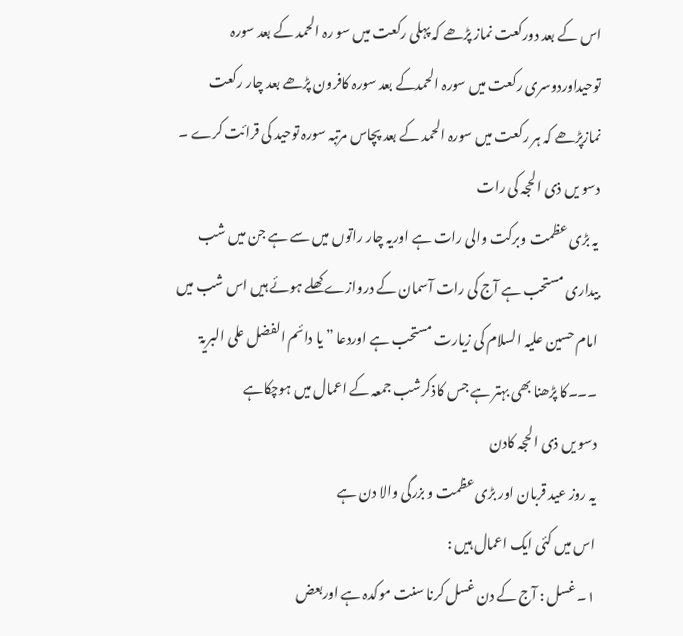اس کے بعد دورکعت نماز پڑھے کہ پہلی رکعت میں سو رہ الحمد کے بعد سورہ توحیداوردوسری رکعت میں سورہ الحمدکے بعد سورہ کافرون پڑھے بعد چار رکعت نمازپڑھے کہ ہر رکعت میں سورہ الحمد کے بعد پچاس مرتبہ سورہ توحید کی قرائت کرے ۔
دسو یں ذی الحجہ کی رات
یہ بڑی عظمت وبرکت والی رات ہے اوریہ چار راتوں میں سے ہے جن میں شب بیداری مستحب ہے آج کی رات آسمان کے دروازے کھلے ہوئے ہیں اس شب میں امام حسین علیہ السلام کی زیارت مستحب ہے اوردعا ” یا دائم الفضل علی البریۃ ۔۔۔کا پڑھنا بھی بہتر ہے جس کاذکرشب جمعہ کے اعمال میں ہوچکاہے
دسو یں ذی الحجہ کادن
یہ روز عید قربان اور بڑی عظمت و بزرگی والا دن ہے
اس میں کئی ایک اعمال ہیں :
۱۔ غسل : آج کے دن غسل کرنا سنت موکدہ ہے اوربعض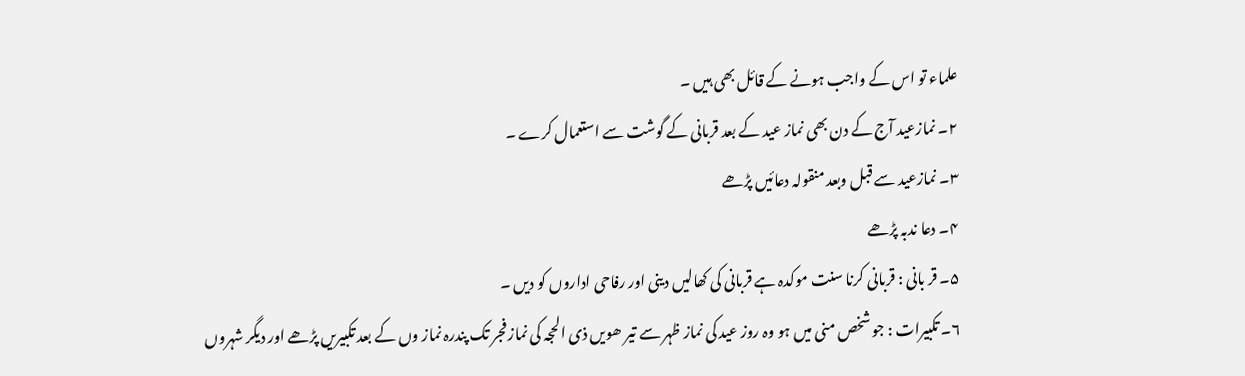علماء تو اس کے واجب ہونے کے قائل بھی ہیں ۔
۲۔ نمازعید آج کے دن بھی نماز عید کے بعد قربانی کے گوشت سے استعمال کرے ۔
۳۔ نمازعید سے قبل وبعد منقولہ دعائیں پڑھے
۴۔ دعا ندبہ پڑھے
۵۔ قر بانی : قربانی کرنا سنت موکدہ ہے قربانی کی کھالیں دینی اور رفاحی اداروں کو دیں ۔
۶۔ تکبیرات : جو شخص منی میں ہو وہ روز عید کی نماز ظہر سے تیر ھویں ذی الحجہ کی نماز فجر تک پندرہ نماز وں کے بعد تکبیریں پڑھے اور دیگر شہروں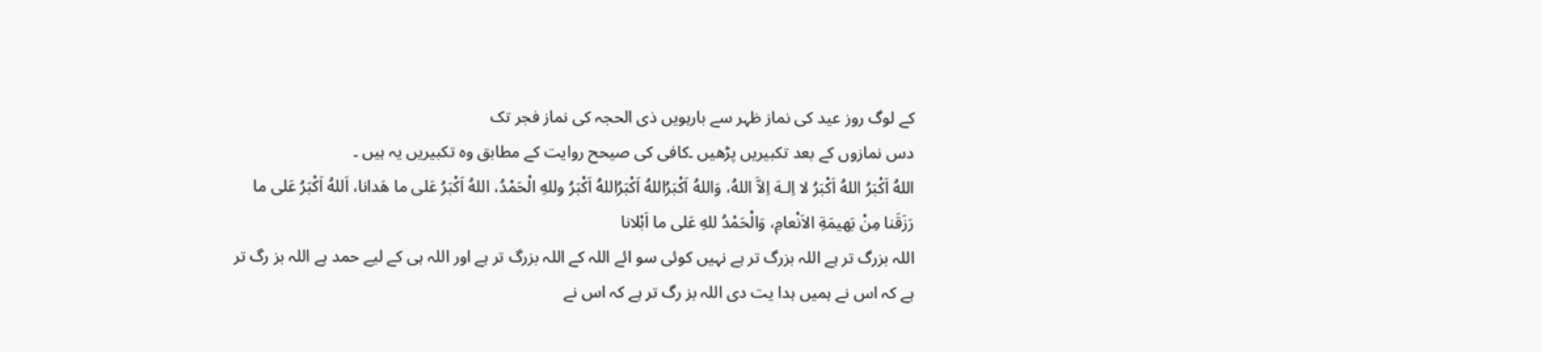کے لوگ روز عید کی نماز ظہر سے بارہویں ذی الحجہ کی نماز فجر تک
دس نمازوں کے بعد تکبیریں پڑھیں ۔کافی کی صیحح روایت کے مطابق وہ تکبیریں یہ ہیں ۔
اللهُ اَكْبَرُ اللهُ اَكْبَرُ لا اِلـهَ اِلاَّ اللهُ، وَاللهُ اَكْبَرُاللهُ اَكْبَرُاللهُ اَكْبَرُ وللهِ الْحَمْدُ، اللهُ اَكْبَرُ عَلى ما هَدانا، اَللهُ اَكْبَرُ عَلى ما رَزَقَنا مِنْ بَهيمَةِ الاَنْعامِ، وَالْحَمْدُ للهِ عَلى ما اَبْلانا
اللہ بزرگ تر ہے اللہ بزرگ تر ہے نہیں کوئی سو ائے اللہ کے اللہ بزرگ تر ہے اور اللہ ہی کے لیے حمد ہے اللہ بز رگ تر ہے کہ اس نے ہمیں ہدا یت دی اللہ بز رگ تر ہے کہ اس نے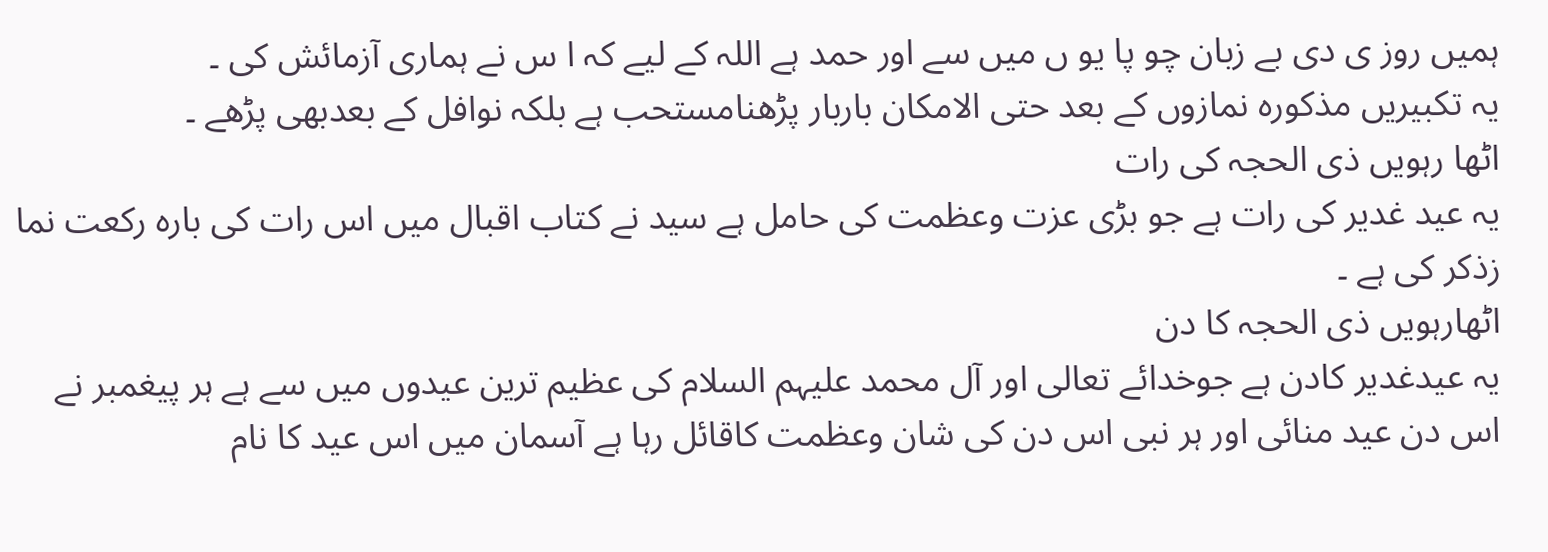ہمیں روز ی دی بے زبان چو پا یو ں میں سے اور حمد ہے اللہ کے لیے کہ ا س نے ہماری آزمائش کی ۔
یہ تکبیریں مذکورہ نمازوں کے بعد حتی الامکان باربار پڑھنامستحب ہے بلکہ نوافل کے بعدبھی پڑھے ۔
اٹھا رہویں ذی الحجہ کی رات
یہ عید غدیر کی رات ہے جو بڑی عزت وعظمت کی حامل ہے سید نے کتاب اقبال میں اس رات کی بارہ رکعت نما زذکر کی ہے ۔
اٹھارہویں ذی الحجہ کا دن
یہ عیدغدیر کادن ہے جوخدائے تعالی اور آل محمد علیہم السلام کی عظیم ترین عیدوں میں سے ہے ہر پیغمبر نے اس دن عید منائی اور ہر نبی اس دن کی شان وعظمت کاقائل رہا ہے آسمان میں اس عید کا نام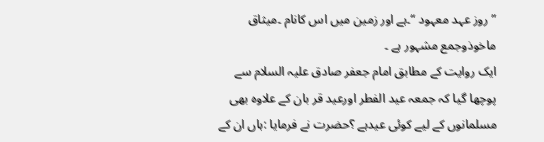”روز عہد معہود “۔ہے اور زمین میں اس کانام ۔میثاق ماخوذوجمع مشہور ہے ۔
ایک روایت کے مطابق امام جعفر صادق علیہ السلام سے پوچھا گیا کہ جمعہ عید الفطر اورعید قر بان کے علاوہ بھی مسلمانوں کے لیے کوئی عیدہے ؟حضرت نے فرمایا :ہاں ان کے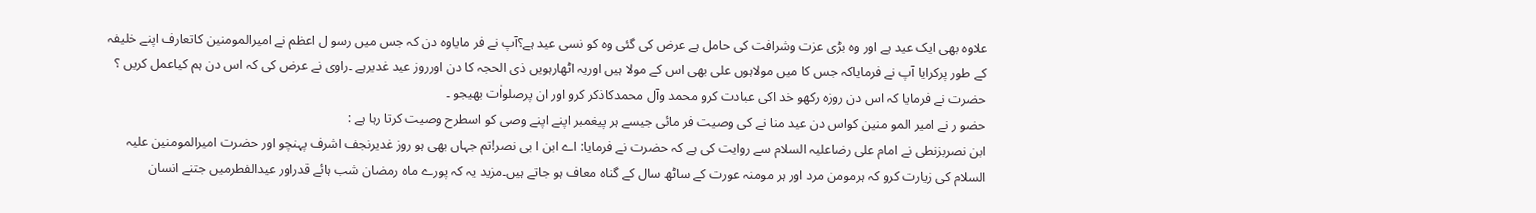علاوہ بھی ایک عید ہے اور وہ بڑی عزت وشرافت کی حامل ہے عرض کی گئی وہ کو نسی عید ہے؟آپ نے فر مایاوہ دن کہ جس میں رسو ل اعظم نے امیرالمومنین کاتعارف اپنے خلیفہ کے طور پرکرایا آپ نے فرمایاکہ جس کا میں مولاہوں علی بھی اس کے مولا ہیں اوریہ اٹھارہویں ذی الحجہ کا دن اورروز عید غدیرہے ۔راوی نے عرض کی کہ اس دن ہم کیاعمل کریں ؟ حضرت نے فرمایا کہ اس دن روزہ رکھو خد اکی عبادت کرو محمد وآل محمدکاذکر کرو اور ان پرصلواٰت بھیجو ۔
حضو ر نے امیر المو منین کواس دن عید منا نے کی وصیت فر مائی جیسے ہر پیغمبر اپنے اپنے وصی کو اسطرح وصیت کرتا رہا ہے :
ابن نصربزنطی نے امام علی رضاعلیہ السلام سے روایت کی ہے کہ حضرت نے فرمایا: اے ابن ا بی نصر!تم جہاں بھی ہو روز غدیرنجف اشرف پہنچو اور حضرت امیرالمومنین علیہ السلام کی زیارت کرو کہ ہرمومن مرد اور ہر مومنہ عورت کے ساٹھ سال کے گناہ معاف ہو جاتے ہیں۔مزید یہ کہ پورے ماہ رمضان شب ہائے قدراور عیدالفطرمیں جتنے انسان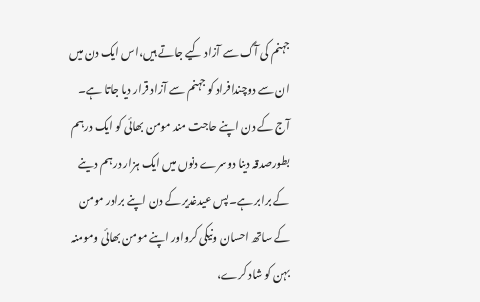جہنم کی آگ سے آزاد کیے جاتے ہیں،اس ایک دن میں ان سے دوچندافراد کو جہنم سے آزاد قرار دیا جاتا ہے۔ آج کے دن اپنے حاجت مند مومن بھائی کو ایک درہم بطورصدقہ دینا دوسرے دنوں میں ایک ہزار درہم دینے کے برابر ہے۔پس عیدغدیر کے دن اپنے برادر مومن کے ساتھ احسان ونیکی کرواور اپنے مومن بھائی ومومنہ بہن کو شاد کرے،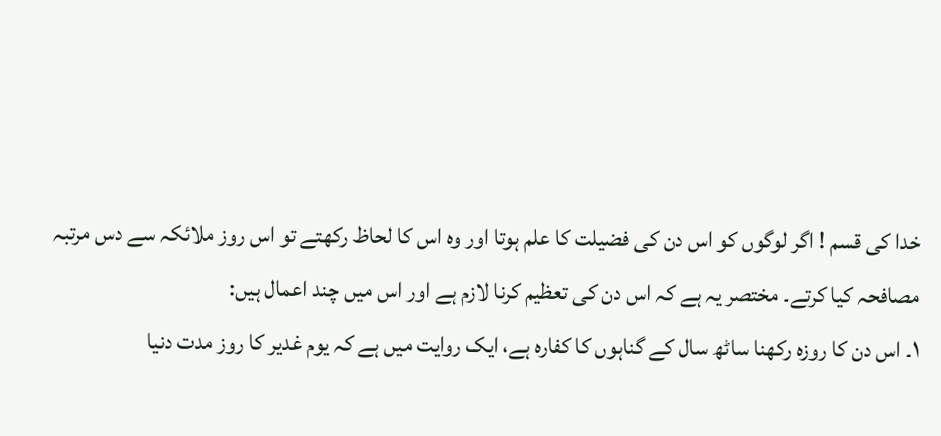خدا کی قسم ! اگر لوگوں کو اس دن کی فضیلت کا علم ہوتا اور وہ اس کا لحاظ رکھتے تو اس روز ملائکہ سے دس مرتبہ مصافحہ کیا کرتے۔ مختصر یہ ہے کہ اس دن کی تعظیم کرنا لازم ہے اور اس میں چند اعمال ہیں:
۱۔ اس دن کا روزہ رکھنا ساٹھ سال کے گناہوں کا کفارہ ہے، ایک روایت میں ہے کہ یوم غدیر کا روز مدت دنیا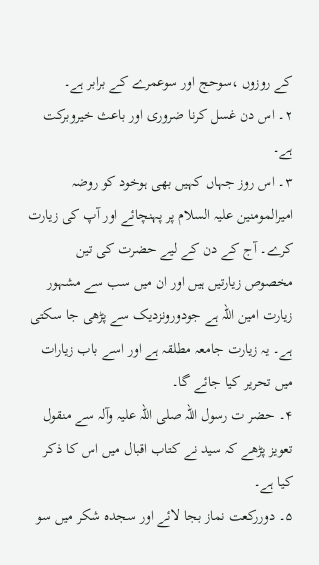کے روزوں ،سوحج اور سوعمرے کے برابر ہے۔
۲۔ اس دن غسل کرنا ضروری اور باعث خیروبرکت ہے۔
۳۔ اس روز جہاں کہیں بھی ہوخود کو روضہ امیرالمومنین علیہ السلام پر پہنچائے اور آپ کی زیارت کرے۔ آج کے دن کے لیے حضرت کی تین مخصوص زیارتیں ہیں اور ان میں سب سے مشہور زیارت امین اللہ ہے جودورونزدیک سے پڑھی جا سکتی ہے۔ یہ زیارت جامعہ مطلقہ ہے اور اسے باب زیارات میں تحریر کیا جائے گا۔
۴۔ حضر ت رسول اللہ صلی اللہ علیہ وآلہ سے منقول تعویز پڑھے کہ سید نے کتاب اقبال میں اس کا ذکر کیا ہے۔
۵۔ دوررکعت نماز بجا لائے اور سجدہ شکر میں سو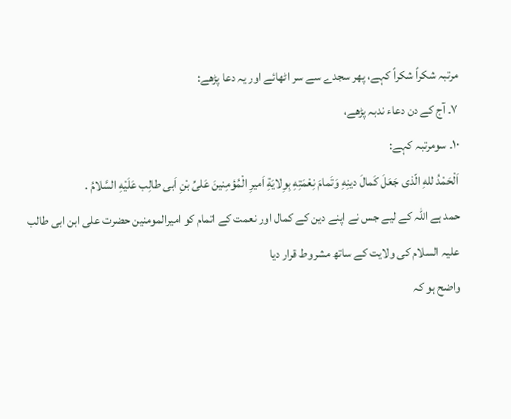مرتبہ شکراً شکراً کہے، پھر سجدے سے سر اٹھائے اور یہ دعا پڑھے:
۷۔ آج کے دن دعاء ندبہ پڑھے،
۱۰۔ سومرتبہ کہے:
اَلْحَمْدُ للهِ الّذى جَعَلَ كَمالَ دينِهِ وَتَمامَ نِعْمَتِهِ بِوِلايَةِ اَميرِ الْمُؤمِنينَ عَلىِّ بْنِ اَبى طالِب عَلَيْهِ السَّلامُ .
حمد ہے اللہ کے لیے جس نے اپنے دین کے کمال اور نعمت کے اتمام کو امیرالمومنین حضرت علی ابن ابی طالب علیہ السلام کی ولایت کے ساتھ مشروط قرار دیا
واضح ہو کہ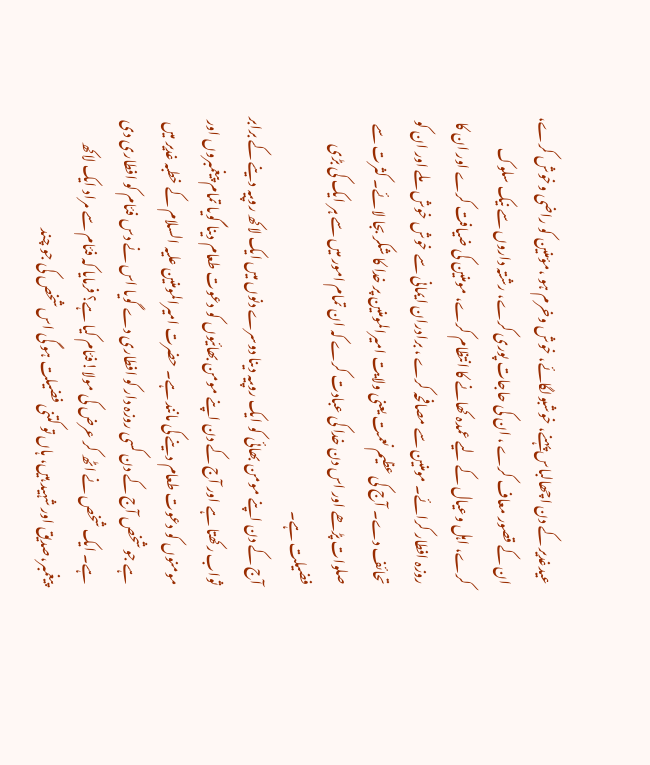عیدغدیر کے دن اچھالباس پہنے، خوشبولگائے، خوش وخرم ہو ،مؤمنین کو راضی وخوش کرے، ان کے قصور معاف کرے ، ان کی حاجات پوری کرے، رشتہ داروں سے نیک سلوک کرے، اہل وعیال کے لیے عمدہ کھانے کا انتظام کرے، مومنین کی ضیافت کرے اور ان کا روزہ افطار کرائے۔ مومنین سے مصافحہ کرے ، برادران ایمانی سے خوش خوش ملے اور ان کو تحائف دے۔ آج کی عظیم نعمت یعنی ولایت امیرالمومنین پر خدا کا شکر بجا لائے۔ کثرت سے صلوات پڑھے اور اس دن خدا کی عبادت کرے کہ ان تمام امور میں سے ہر ایک کی بڑی فضیلت ہے۔
آج کے دن اپنے مومن بھائی کو ایک روپیہ دینا دوسرے دنوں میں ایک لاکھ روپیہ دینے کے برابر ثواب رکھتا ہے اور آج کے دن اپنے مومن بھائیوں کو دعوت طعام دینا گویا تمام پیغمبروں اور مومنوں کو دعوت طعام دینے کی مانند ہے۔ حضرت امیرالمومنین علیہ السلام کے خطبہ غدیر میں ہے جو شخص آج کے دن کسی روزہ دار کو افطاری دے گویا اس نے دس فئام کو افطاری دی ہے۔ ایک شخص نے اٹھ کر عرض کی مولا!فئام کیا ہے؟ فرمایا کہ فئام سے مراد ایک لاکھ پیغمبر،صدیق اور شہید ہیں، ہاں تو کتنی فضیلت ہو گی اس شخص کی جو چند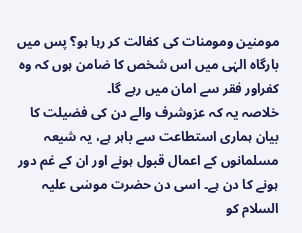مومنین ومومنات کی کفالت کر رہا ہو؟ پس میں بارگاہ الہٰی میں اس شخص کا ضامن ہوں کہ وہ کفراور فقر سے امان میں رہے گا۔
خلاصہ یہ کہ عزوشرف والے دن کی فضیلت کا بیان ہماری استطاعت سے باہر ہے، یہ شیعہ مسلمانوں کے اعمال قبول ہونے اور ان کے غم دور ہونے کا دن ہے۔ اسی دن حضرت موسٰی علیہ السلام کو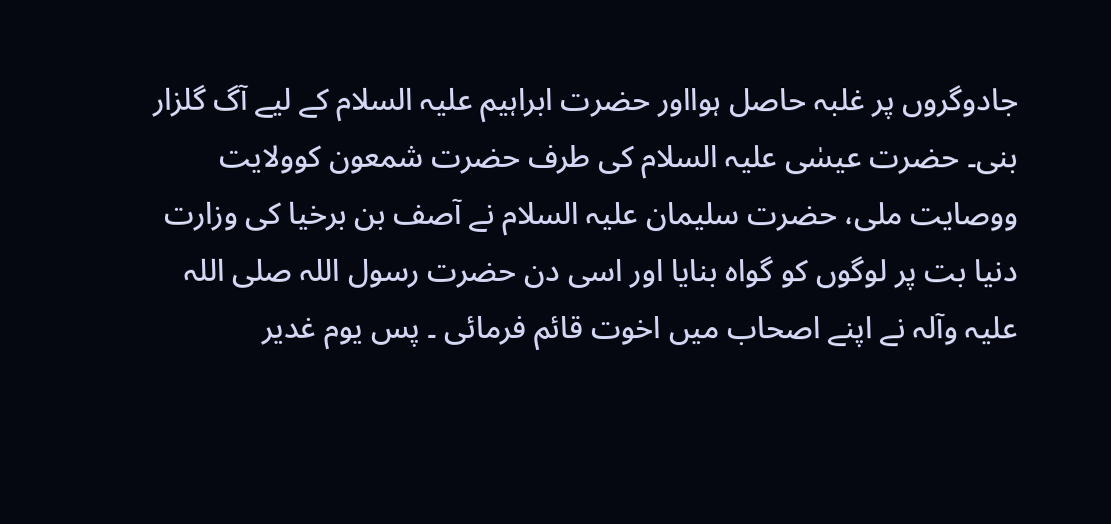جادوگروں پر غلبہ حاصل ہوااور حضرت ابراہیم علیہ السلام کے لیے آگ گلزار بنی۔ حضرت عیسٰی علیہ السلام کی طرف حضرت شمعون کوولایت ووصایت ملی، حضرت سلیمان علیہ السلام نے آصف بن برخیا کی وزارت دنیا بت پر لوگوں کو گواہ بنایا اور اسی دن حضرت رسول اللہ صلی اللہ علیہ وآلہ نے اپنے اصحاب میں اخوت قائم فرمائی ۔ پس یوم غدیر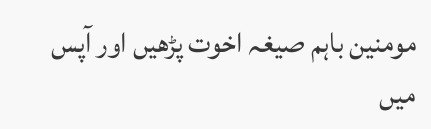مومنین باہم صیغہ اخوت پڑھیں اور آپس میں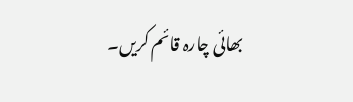بھائی چارہ قائم کریں۔